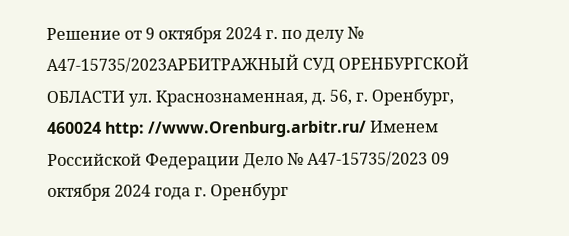Решение от 9 октября 2024 г. по делу № А47-15735/2023АРБИТРАЖНЫЙ СУД ОРЕНБУРГСКОЙ ОБЛАСТИ ул. Краснознаменная, д. 56, г. Оренбург, 460024 http: //www.Orenburg.arbitr.ru/ Именем Российской Федерации Дело № А47-15735/2023 09 октября 2024 года г. Оренбург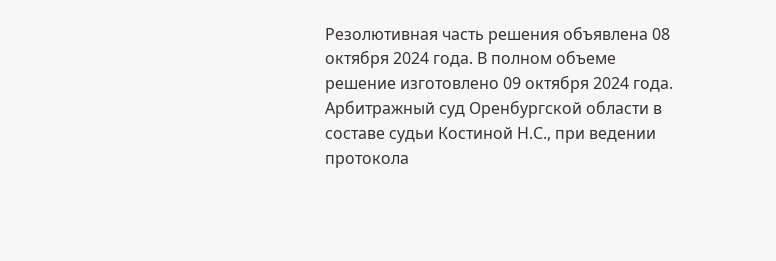Резолютивная часть решения объявлена 08 октября 2024 года. В полном объеме решение изготовлено 09 октября 2024 года. Арбитражный суд Оренбургской области в составе судьи Костиной Н.С., при ведении протокола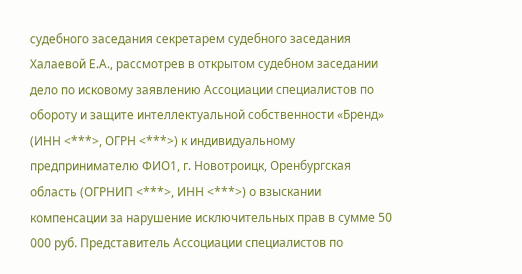судебного заседания секретарем судебного заседания Халаевой Е.А., рассмотрев в открытом судебном заседании дело по исковому заявлению Ассоциации специалистов по обороту и защите интеллектуальной собственности «Бренд» (ИНН <***>, ОГРН <***>) к индивидуальному предпринимателю ФИО1, г. Новотроицк, Оренбургская область (ОГРНИП <***>, ИНН <***>) о взыскании компенсации за нарушение исключительных прав в сумме 50 000 руб. Представитель Ассоциации специалистов по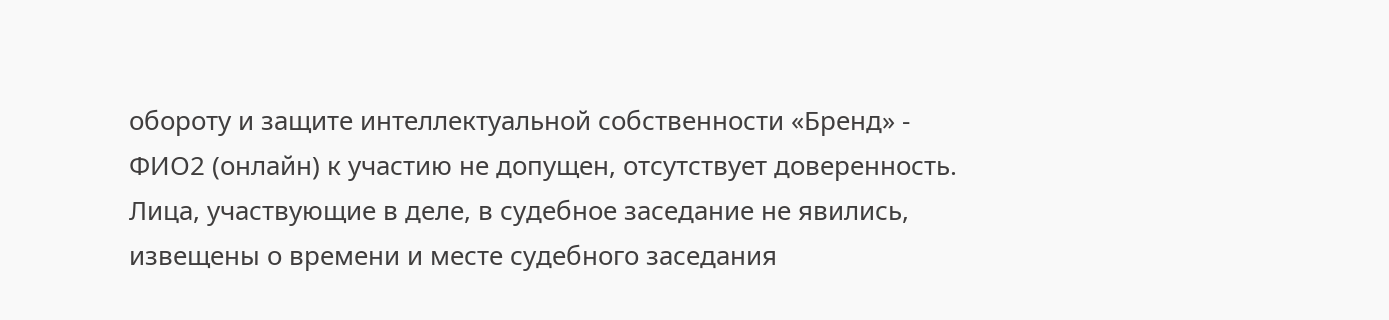обороту и защите интеллектуальной собственности «Бренд» - ФИО2 (онлайн) к участию не допущен, отсутствует доверенность. Лица, участвующие в деле, в судебное заседание не явились, извещены о времени и месте судебного заседания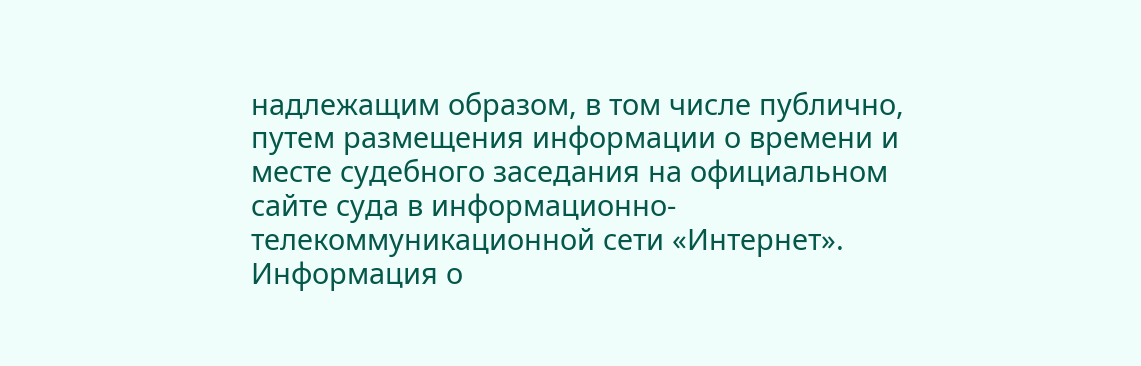надлежащим образом, в том числе публично, путем размещения информации о времени и месте судебного заседания на официальном сайте суда в информационно-телекоммуникационной сети «Интернет». Информация о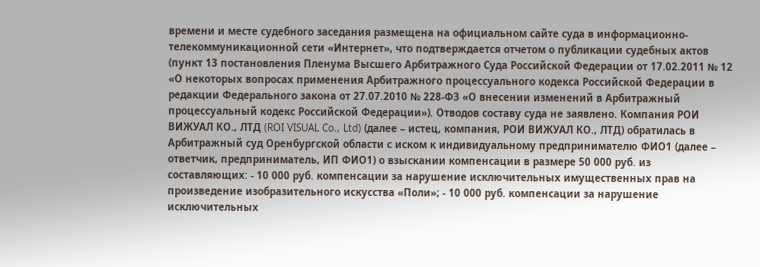времени и месте судебного заседания размещена на официальном сайте суда в информационно-телекоммуникационной сети «Интернет», что подтверждается отчетом о публикации судебных актов (пункт 13 постановления Пленума Высшего Арбитражного Суда Российской Федерации от 17.02.2011 № 12 «О некоторых вопросах применения Арбитражного процессуального кодекса Российской Федерации в редакции Федерального закона от 27.07.2010 № 228-ФЗ «О внесении изменений в Арбитражный процессуальный кодекс Российской Федерации»). Отводов составу суда не заявлено. Компания РОИ ВИЖУАЛ КО., ЛТД (ROI VISUAL Co., Ltd) (далее – истец, компания, РОИ ВИЖУАЛ КО., ЛТД) обратилась в Арбитражный суд Оренбургской области с иском к индивидуальному предпринимателю ФИО1 (далее – ответчик, предприниматель, ИП ФИО1) о взыскании компенсации в размере 50 000 руб. из составляющих: - 10 000 руб. компенсации за нарушение исключительных имущественных прав на произведение изобразительного искусства «Поли»; - 10 000 руб. компенсации за нарушение исключительных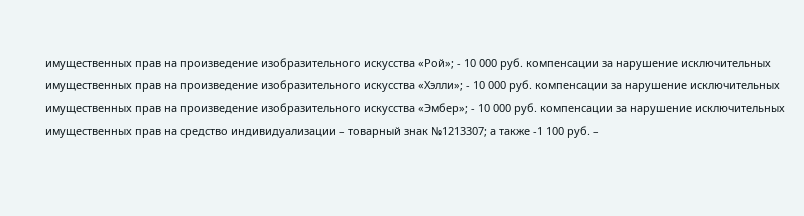имущественных прав на произведение изобразительного искусства «Рой»; - 10 000 руб. компенсации за нарушение исключительных имущественных прав на произведение изобразительного искусства «Хэлли»; - 10 000 руб. компенсации за нарушение исключительных имущественных прав на произведение изобразительного искусства «Эмбер»; - 10 000 руб. компенсации за нарушение исключительных имущественных прав на средство индивидуализации – товарный знак №1213307; а также -1 100 руб. –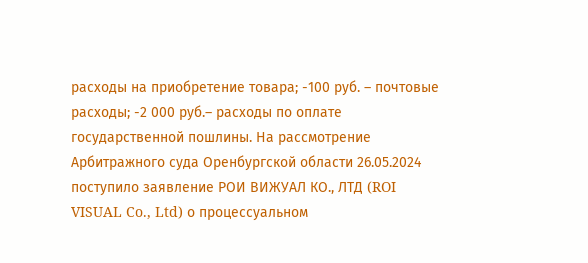расходы на приобретение товара; -100 руб. – почтовые расходы; -2 000 руб.– расходы по оплате государственной пошлины. На рассмотрение Арбитражного суда Оренбургской области 26.05.2024 поступило заявление РОИ ВИЖУАЛ КО., ЛТД (ROI VISUAL Co., Ltd) о процессуальном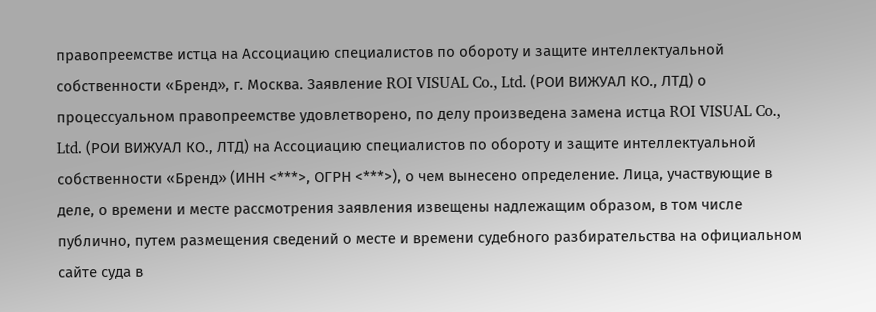правопреемстве истца на Ассоциацию специалистов по обороту и защите интеллектуальной собственности «Бренд», г. Москва. Заявление ROI VISUAL Co., Ltd. (РОИ ВИЖУАЛ КО., ЛТД) о процессуальном правопреемстве удовлетворено, по делу произведена замена истца ROI VISUAL Co., Ltd. (РОИ ВИЖУАЛ КО., ЛТД) на Ассоциацию специалистов по обороту и защите интеллектуальной собственности «Бренд» (ИНН <***>, ОГРН <***>), о чем вынесено определение. Лица, участвующие в деле, о времени и месте рассмотрения заявления извещены надлежащим образом, в том числе публично, путем размещения сведений о месте и времени судебного разбирательства на официальном сайте суда в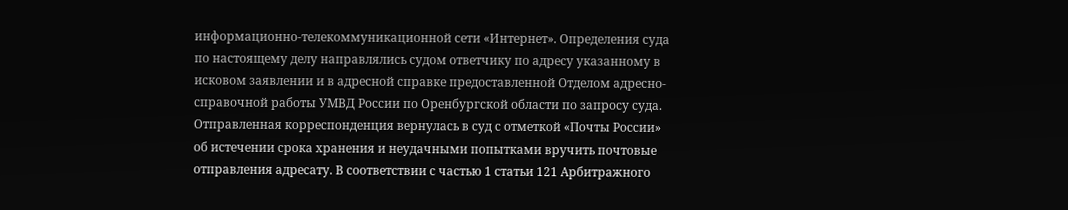информационно-телекоммуникационной сети «Интернет». Определения суда по настоящему делу направлялись судом ответчику по адресу указанному в исковом заявлении и в адресной справке предоставленной Отделом адресно-справочной работы УМВД России по Оренбургской области по запросу суда. Отправленная корреспонденция вернулась в суд с отметкой «Почты России» об истечении срока хранения и неудачными попытками вручить почтовые отправления адресату. В соответствии с частью 1 статьи 121 Арбитражного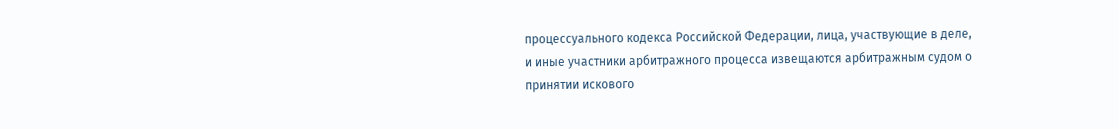процессуального кодекса Российской Федерации, лица, участвующие в деле, и иные участники арбитражного процесса извещаются арбитражным судом о принятии искового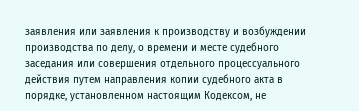заявления или заявления к производству и возбуждении производства по делу, о времени и месте судебного заседания или совершения отдельного процессуального действия путем направления копии судебного акта в порядке, установленном настоящим Кодексом, не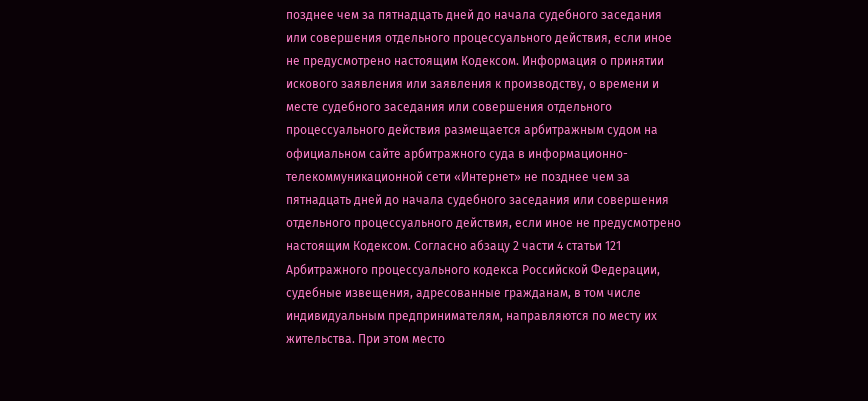позднее чем за пятнадцать дней до начала судебного заседания или совершения отдельного процессуального действия, если иное не предусмотрено настоящим Кодексом. Информация о принятии искового заявления или заявления к производству, о времени и месте судебного заседания или совершения отдельного процессуального действия размещается арбитражным судом на официальном сайте арбитражного суда в информационно-телекоммуникационной сети «Интернет» не позднее чем за пятнадцать дней до начала судебного заседания или совершения отдельного процессуального действия, если иное не предусмотрено настоящим Кодексом. Согласно абзацу 2 части 4 статьи 121 Арбитражного процессуального кодекса Российской Федерации, судебные извещения, адресованные гражданам, в том числе индивидуальным предпринимателям, направляются по месту их жительства. При этом место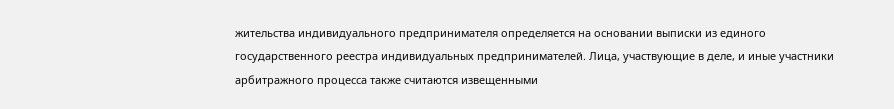жительства индивидуального предпринимателя определяется на основании выписки из единого государственного реестра индивидуальных предпринимателей. Лица, участвующие в деле, и иные участники арбитражного процесса также считаются извещенными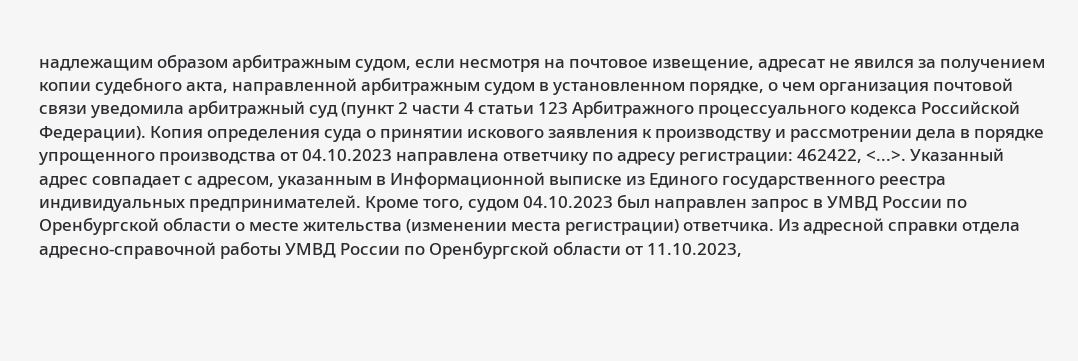надлежащим образом арбитражным судом, если несмотря на почтовое извещение, адресат не явился за получением копии судебного акта, направленной арбитражным судом в установленном порядке, о чем организация почтовой связи уведомила арбитражный суд (пункт 2 части 4 статьи 123 Арбитражного процессуального кодекса Российской Федерации). Копия определения суда о принятии искового заявления к производству и рассмотрении дела в порядке упрощенного производства от 04.10.2023 направлена ответчику по адресу регистрации: 462422, <...>. Указанный адрес совпадает с адресом, указанным в Информационной выписке из Единого государственного реестра индивидуальных предпринимателей. Кроме того, судом 04.10.2023 был направлен запрос в УМВД России по Оренбургской области о месте жительства (изменении места регистрации) ответчика. Из адресной справки отдела адресно-справочной работы УМВД России по Оренбургской области от 11.10.2023,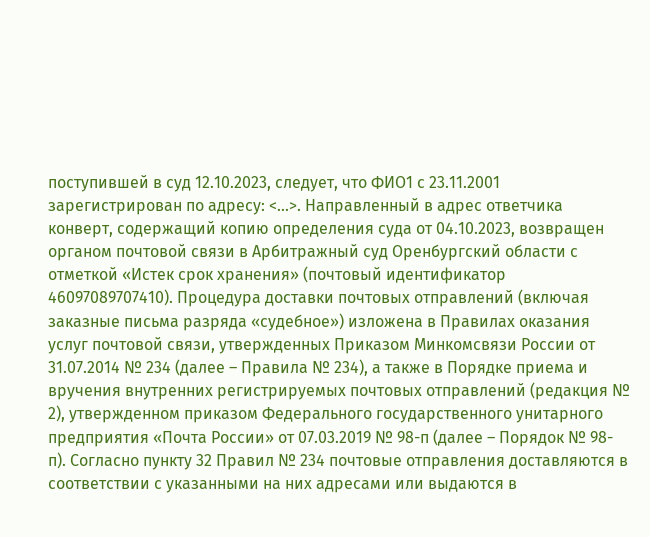поступившей в суд 12.10.2023, следует, что ФИО1 с 23.11.2001 зарегистрирован по адресу: <...>. Направленный в адрес ответчика конверт, содержащий копию определения суда от 04.10.2023, возвращен органом почтовой связи в Арбитражный суд Оренбургский области с отметкой «Истек срок хранения» (почтовый идентификатор 46097089707410). Процедура доставки почтовых отправлений (включая заказные письма разряда «судебное») изложена в Правилах оказания услуг почтовой связи, утвержденных Приказом Минкомсвязи России от 31.07.2014 № 234 (далее – Правила № 234), а также в Порядке приема и вручения внутренних регистрируемых почтовых отправлений (редакция № 2), утвержденном приказом Федерального государственного унитарного предприятия «Почта России» от 07.03.2019 № 98-п (далее – Порядок № 98-п). Согласно пункту 32 Правил № 234 почтовые отправления доставляются в соответствии с указанными на них адресами или выдаются в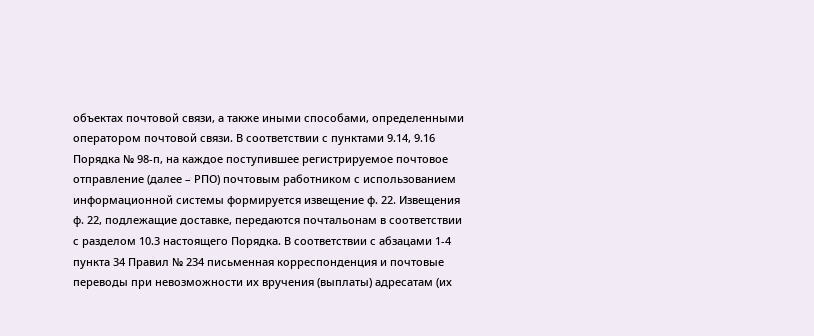объектах почтовой связи, а также иными способами, определенными оператором почтовой связи. В соответствии с пунктами 9.14, 9.16 Порядка № 98-п, на каждое поступившее регистрируемое почтовое отправление (далее – РПО) почтовым работником с использованием информационной системы формируется извещение ф. 22. Извещения ф. 22, подлежащие доставке, передаются почтальонам в соответствии с разделом 10.3 настоящего Порядка. В соответствии с абзацами 1-4 пункта 34 Правил № 234 письменная корреспонденция и почтовые переводы при невозможности их вручения (выплаты) адресатам (их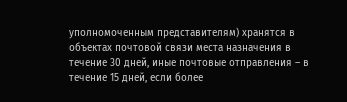уполномоченным представителям) хранятся в объектах почтовой связи места назначения в течение 30 дней, иные почтовые отправления – в течение 15 дней, если более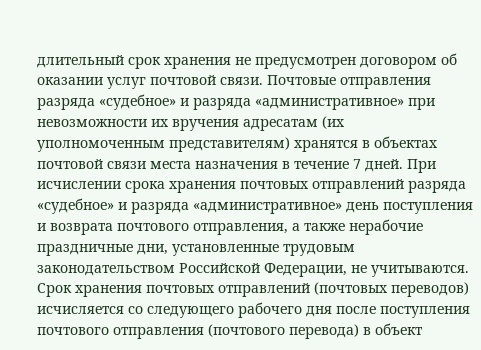длительный срок хранения не предусмотрен договором об оказании услуг почтовой связи. Почтовые отправления разряда «судебное» и разряда «административное» при невозможности их вручения адресатам (их уполномоченным представителям) хранятся в объектах почтовой связи места назначения в течение 7 дней. При исчислении срока хранения почтовых отправлений разряда «судебное» и разряда «административное» день поступления и возврата почтового отправления, а также нерабочие праздничные дни, установленные трудовым законодательством Российской Федерации, не учитываются. Срок хранения почтовых отправлений (почтовых переводов) исчисляется со следующего рабочего дня после поступления почтового отправления (почтового перевода) в объект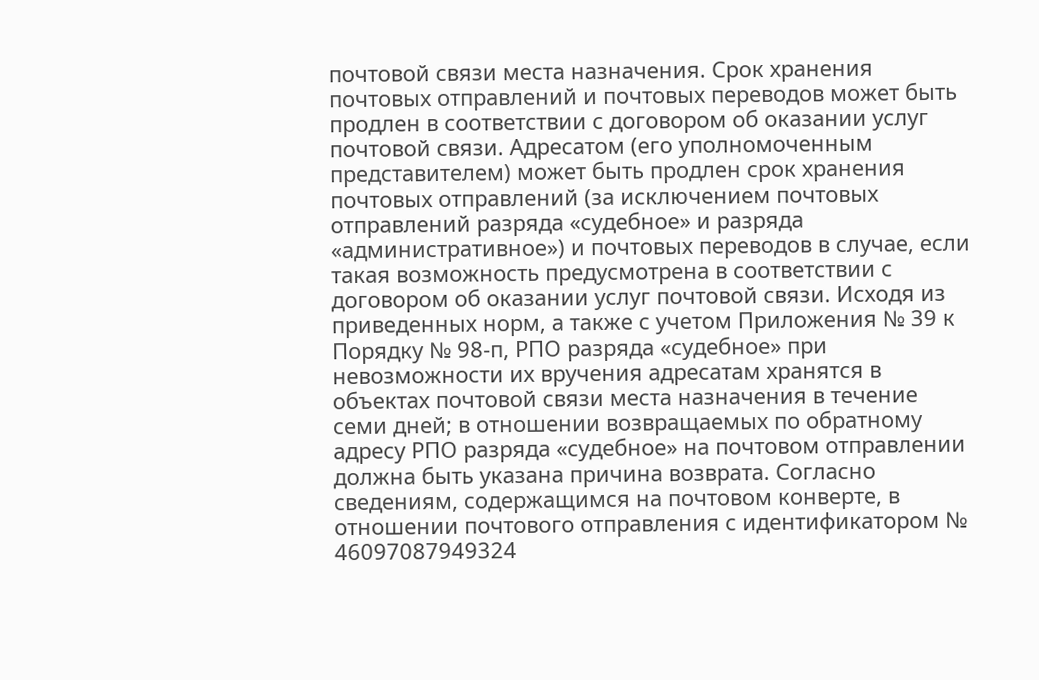почтовой связи места назначения. Срок хранения почтовых отправлений и почтовых переводов может быть продлен в соответствии с договором об оказании услуг почтовой связи. Адресатом (его уполномоченным представителем) может быть продлен срок хранения почтовых отправлений (за исключением почтовых отправлений разряда «судебное» и разряда «административное») и почтовых переводов в случае, если такая возможность предусмотрена в соответствии с договором об оказании услуг почтовой связи. Исходя из приведенных норм, а также с учетом Приложения № 39 к Порядку № 98-п, РПО разряда «судебное» при невозможности их вручения адресатам хранятся в объектах почтовой связи места назначения в течение семи дней; в отношении возвращаемых по обратному адресу РПО разряда «судебное» на почтовом отправлении должна быть указана причина возврата. Согласно сведениям, содержащимся на почтовом конверте, в отношении почтового отправления с идентификатором № 46097087949324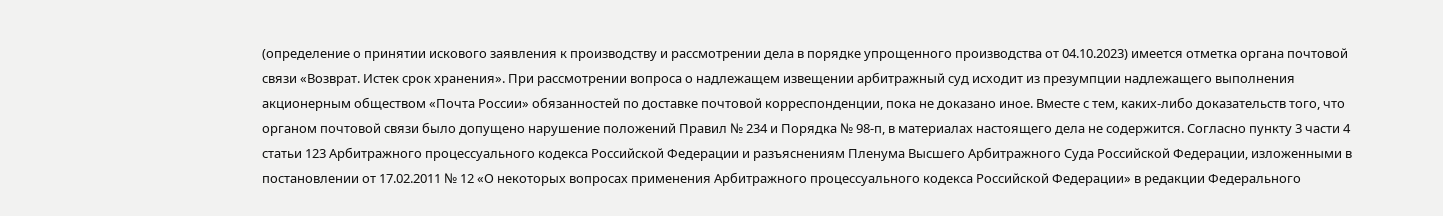(определение о принятии искового заявления к производству и рассмотрении дела в порядке упрощенного производства от 04.10.2023) имеется отметка органа почтовой связи «Возврат. Истек срок хранения». При рассмотрении вопроса о надлежащем извещении арбитражный суд исходит из презумпции надлежащего выполнения акционерным обществом «Почта России» обязанностей по доставке почтовой корреспонденции, пока не доказано иное. Вместе с тем, каких-либо доказательств того, что органом почтовой связи было допущено нарушение положений Правил № 234 и Порядка № 98-п, в материалах настоящего дела не содержится. Согласно пункту 3 части 4 статьи 123 Арбитражного процессуального кодекса Российской Федерации и разъяснениям Пленума Высшего Арбитражного Суда Российской Федерации, изложенными в постановлении от 17.02.2011 № 12 «О некоторых вопросах применения Арбитражного процессуального кодекса Российской Федерации» в редакции Федерального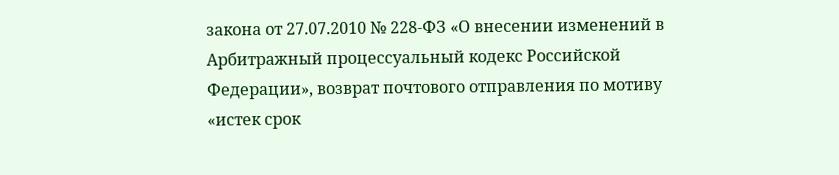закона от 27.07.2010 № 228-ФЗ «О внесении изменений в Арбитражный процессуальный кодекс Российской Федерации», возврат почтового отправления по мотиву «истек срок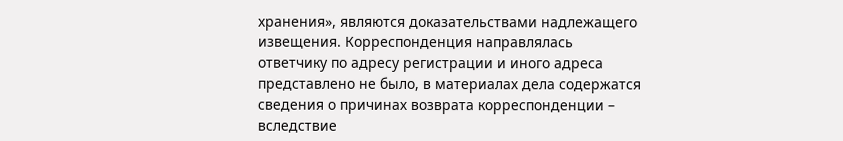хранения», являются доказательствами надлежащего извещения. Корреспонденция направлялась ответчику по адресу регистрации и иного адреса представлено не было, в материалах дела содержатся сведения о причинах возврата корреспонденции – вследствие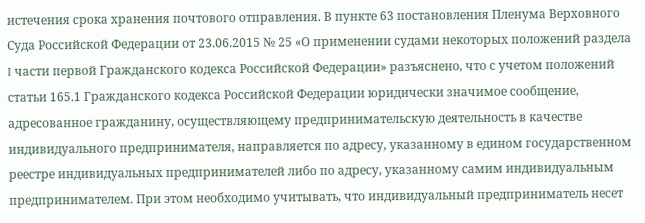истечения срока хранения почтового отправления. В пункте 63 постановления Пленума Верховного Суда Российской Федерации от 23.06.2015 № 25 «О применении судами некоторых положений раздела I части первой Гражданского кодекса Российской Федерации» разъяснено, что с учетом положений статьи 165.1 Гражданского кодекса Российской Федерации юридически значимое сообщение, адресованное гражданину, осуществляющему предпринимательскую деятельность в качестве индивидуального предпринимателя, направляется по адресу, указанному в едином государственном реестре индивидуальных предпринимателей либо по адресу, указанному самим индивидуальным предпринимателем. При этом необходимо учитывать, что индивидуальный предприниматель несет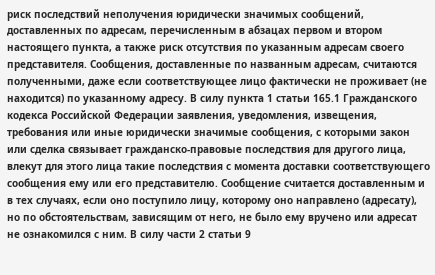риск последствий неполучения юридически значимых сообщений, доставленных по адресам, перечисленным в абзацах первом и втором настоящего пункта, а также риск отсутствия по указанным адресам своего представителя. Сообщения, доставленные по названным адресам, считаются полученными, даже если соответствующее лицо фактически не проживает (не находится) по указанному адресу. В силу пункта 1 статьи 165.1 Гражданского кодекса Российской Федерации заявления, уведомления, извещения, требования или иные юридически значимые сообщения, с которыми закон или сделка связывает гражданско-правовые последствия для другого лица, влекут для этого лица такие последствия с момента доставки соответствующего сообщения ему или его представителю. Сообщение считается доставленным и в тех случаях, если оно поступило лицу, которому оно направлено (адресату), но по обстоятельствам, зависящим от него, не было ему вручено или адресат не ознакомился с ним. В силу части 2 статьи 9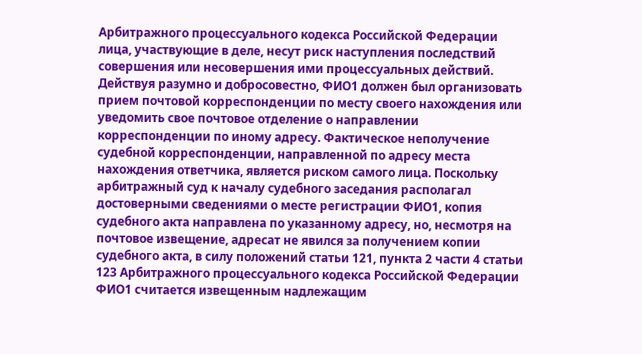Арбитражного процессуального кодекса Российской Федерации лица, участвующие в деле, несут риск наступления последствий совершения или несовершения ими процессуальных действий. Действуя разумно и добросовестно, ФИО1 должен был организовать прием почтовой корреспонденции по месту своего нахождения или уведомить свое почтовое отделение о направлении корреспонденции по иному адресу. Фактическое неполучение судебной корреспонденции, направленной по адресу места нахождения ответчика, является риском самого лица. Поскольку арбитражный суд к началу судебного заседания располагал достоверными сведениями о месте регистрации ФИО1, копия судебного акта направлена по указанному адресу, но, несмотря на почтовое извещение, адресат не явился за получением копии судебного акта, в силу положений статьи 121, пункта 2 части 4 статьи 123 Арбитражного процессуального кодекса Российской Федерации ФИО1 считается извещенным надлежащим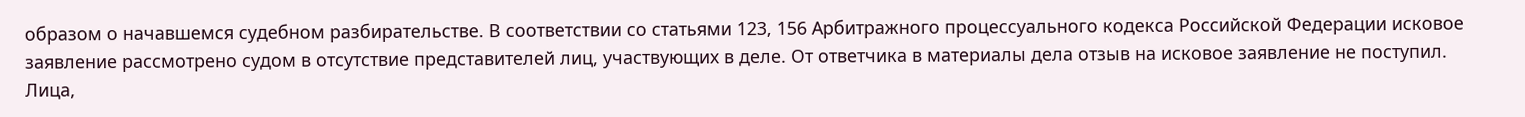образом о начавшемся судебном разбирательстве. В соответствии со статьями 123, 156 Арбитражного процессуального кодекса Российской Федерации исковое заявление рассмотрено судом в отсутствие представителей лиц, участвующих в деле. От ответчика в материалы дела отзыв на исковое заявление не поступил. Лица,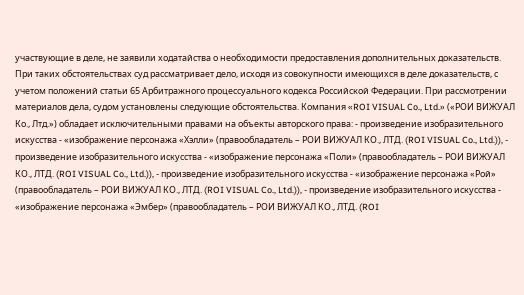участвующие в деле, не заявили ходатайства о необходимости предоставления дополнительных доказательств. При таких обстоятельствах суд рассматривает дело, исходя из совокупности имеющихся в деле доказательств, с учетом положений статьи 65 Арбитражного процессуального кодекса Российской Федерации. При рассмотрении материалов дела, судом установлены следующие обстоятельства. Компания «ROI VISUAL Co., Ltd.» («РОИ ВИЖУАЛ Ко., Лтд.») обладает исключительными правами на объекты авторского права: - произведение изобразительного искусства - «изображение персонажа «Хэлли» (правообладатель – РОИ ВИЖУАЛ КО., ЛТД. (ROI VISUAL Co., Ltd.)), - произведение изобразительного искусства - «изображение персонажа «Поли» (правообладатель – РОИ ВИЖУАЛ КО., ЛТД. (ROI VISUAL Co., Ltd.)), - произведение изобразительного искусства - «изображение персонажа «Рой» (правообладатель – РОИ ВИЖУАЛ КО., ЛТД. (ROI VISUAL Co., Ltd.)), - произведение изобразительного искусства - «изображение персонажа «Эмбер» (правообладатель – РОИ ВИЖУАЛ КО., ЛТД. (ROI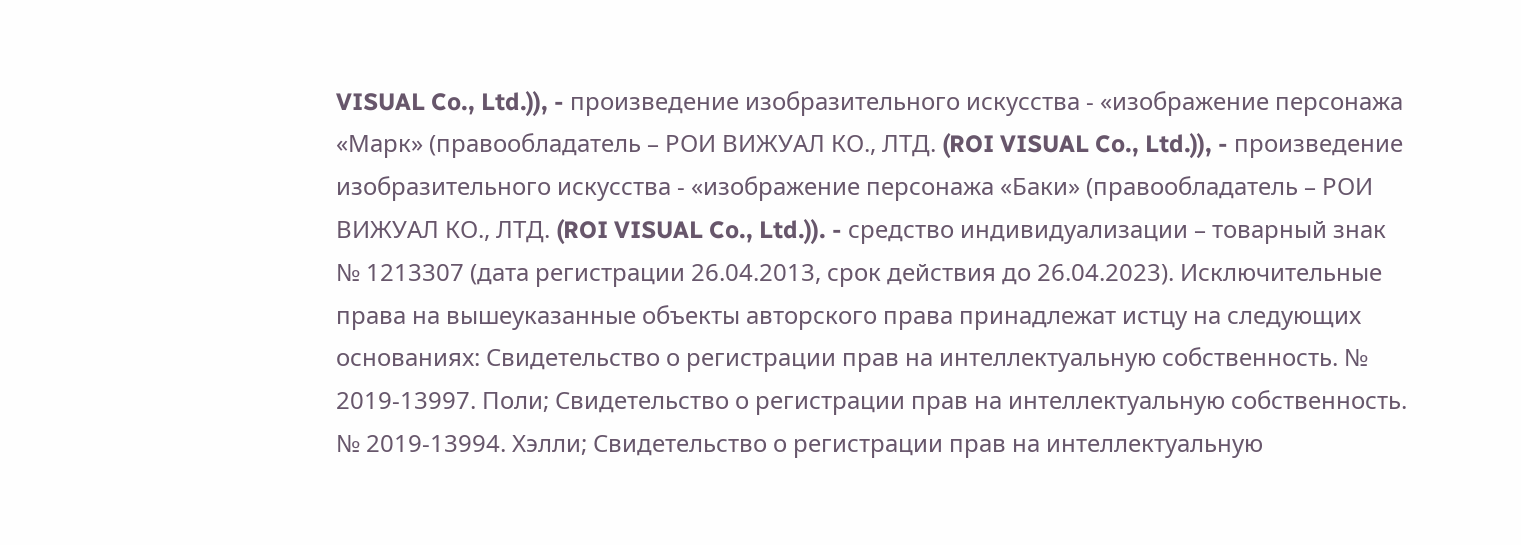VISUAL Co., Ltd.)), - произведение изобразительного искусства - «изображение персонажа «Марк» (правообладатель – РОИ ВИЖУАЛ КО., ЛТД. (ROI VISUAL Co., Ltd.)), - произведение изобразительного искусства - «изображение персонажа «Баки» (правообладатель – РОИ ВИЖУАЛ КО., ЛТД. (ROI VISUAL Co., Ltd.)). - средство индивидуализации – товарный знак № 1213307 (дата регистрации 26.04.2013, срок действия до 26.04.2023). Исключительные права на вышеуказанные объекты авторского права принадлежат истцу на следующих основаниях: Свидетельство о регистрации прав на интеллектуальную собственность. № 2019-13997. Поли; Свидетельство о регистрации прав на интеллектуальную собственность. № 2019-13994. Хэлли; Свидетельство о регистрации прав на интеллектуальную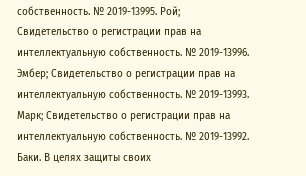собственность. № 2019-13995. Рой; Свидетельство о регистрации прав на интеллектуальную собственность. № 2019-13996. Эмбер; Свидетельство о регистрации прав на интеллектуальную собственность. № 2019-13993. Марк; Свидетельство о регистрации прав на интеллектуальную собственность. № 2019-13992. Баки. В целях защиты своих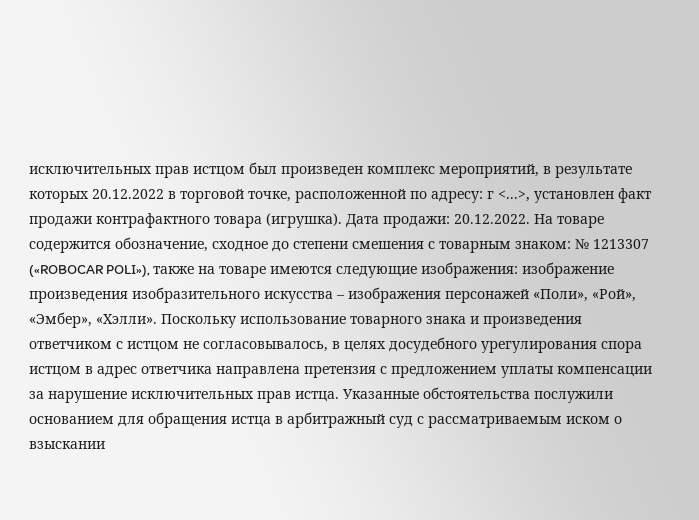исключительных прав истцом был произведен комплекс мероприятий, в результате которых 20.12.2022 в торговой точке, расположенной по адресу: г <...>, установлен факт продажи контрафактного товара (игрушка). Дата продажи: 20.12.2022. На товаре содержится обозначение, сходное до степени смешения с товарным знаком: № 1213307 («ROBOCAR POLI»), также на товаре имеются следующие изображения: изображение произведения изобразительного искусства – изображения персонажей «Поли», «Рой», «Эмбер», «Хэлли». Поскольку использование товарного знака и произведения ответчиком с истцом не согласовывалось, в целях досудебного урегулирования спора истцом в адрес ответчика направлена претензия с предложением уплаты компенсации за нарушение исключительных прав истца. Указанные обстоятельства послужили основанием для обращения истца в арбитражный суд с рассматриваемым иском о взыскании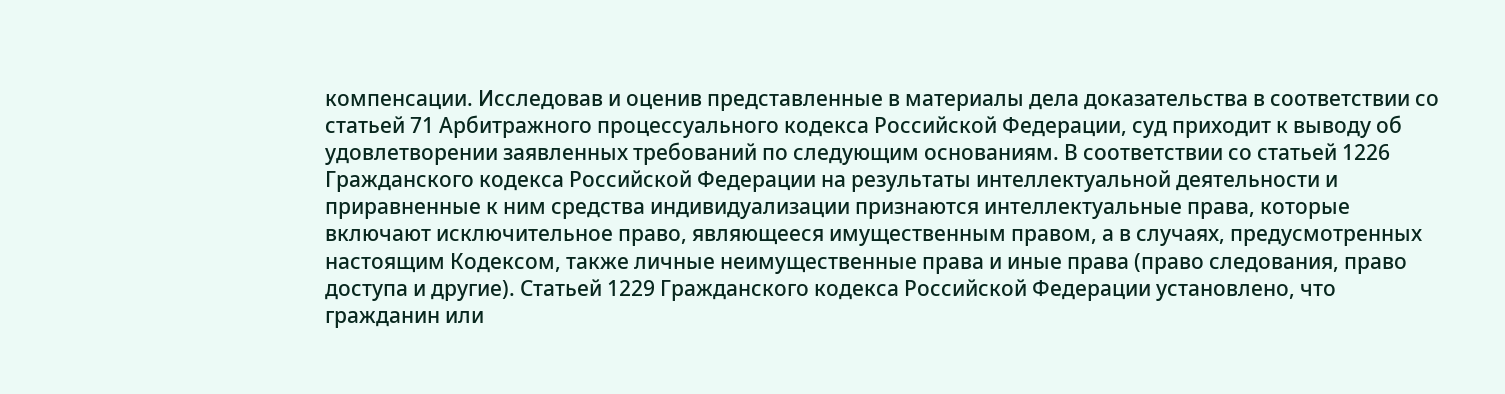компенсации. Исследовав и оценив представленные в материалы дела доказательства в соответствии со статьей 71 Арбитражного процессуального кодекса Российской Федерации, суд приходит к выводу об удовлетворении заявленных требований по следующим основаниям. В соответствии со статьей 1226 Гражданского кодекса Российской Федерации на результаты интеллектуальной деятельности и приравненные к ним средства индивидуализации признаются интеллектуальные права, которые включают исключительное право, являющееся имущественным правом, а в случаях, предусмотренных настоящим Кодексом, также личные неимущественные права и иные права (право следования, право доступа и другие). Статьей 1229 Гражданского кодекса Российской Федерации установлено, что гражданин или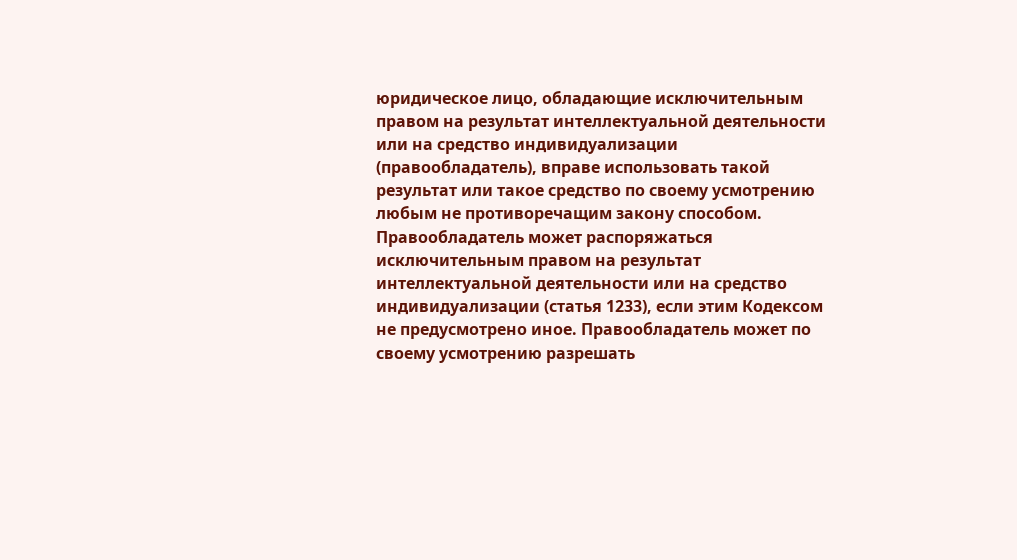юридическое лицо, обладающие исключительным правом на результат интеллектуальной деятельности или на средство индивидуализации (правообладатель), вправе использовать такой результат или такое средство по своему усмотрению любым не противоречащим закону способом. Правообладатель может распоряжаться исключительным правом на результат интеллектуальной деятельности или на средство индивидуализации (статья 1233), если этим Кодексом не предусмотрено иное. Правообладатель может по своему усмотрению разрешать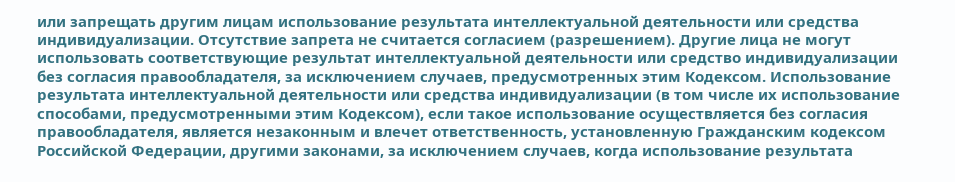или запрещать другим лицам использование результата интеллектуальной деятельности или средства индивидуализации. Отсутствие запрета не считается согласием (разрешением). Другие лица не могут использовать соответствующие результат интеллектуальной деятельности или средство индивидуализации без согласия правообладателя, за исключением случаев, предусмотренных этим Кодексом. Использование результата интеллектуальной деятельности или средства индивидуализации (в том числе их использование способами, предусмотренными этим Кодексом), если такое использование осуществляется без согласия правообладателя, является незаконным и влечет ответственность, установленную Гражданским кодексом Российской Федерации, другими законами, за исключением случаев, когда использование результата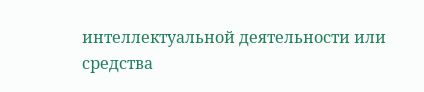интеллектуальной деятельности или средства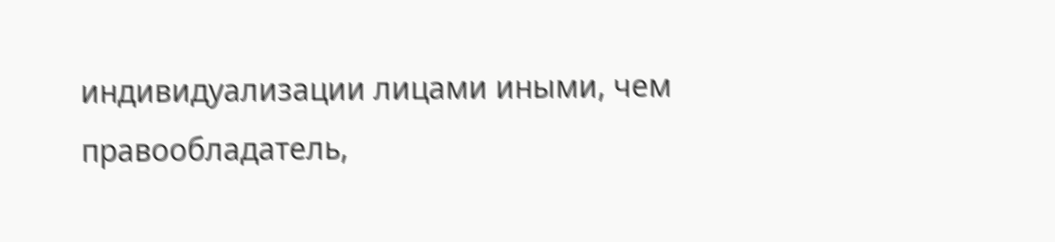индивидуализации лицами иными, чем правообладатель,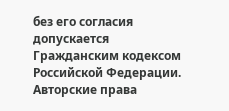без его согласия допускается Гражданским кодексом Российской Федерации. Авторские права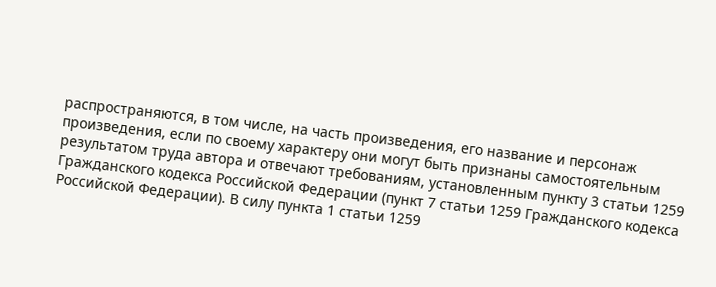распространяются, в том числе, на часть произведения, его название и персонаж произведения, если по своему характеру они могут быть признаны самостоятельным результатом труда автора и отвечают требованиям, установленным пункту 3 статьи 1259 Гражданского кодекса Российской Федерации (пункт 7 статьи 1259 Гражданского кодекса Российской Федерации). В силу пункта 1 статьи 1259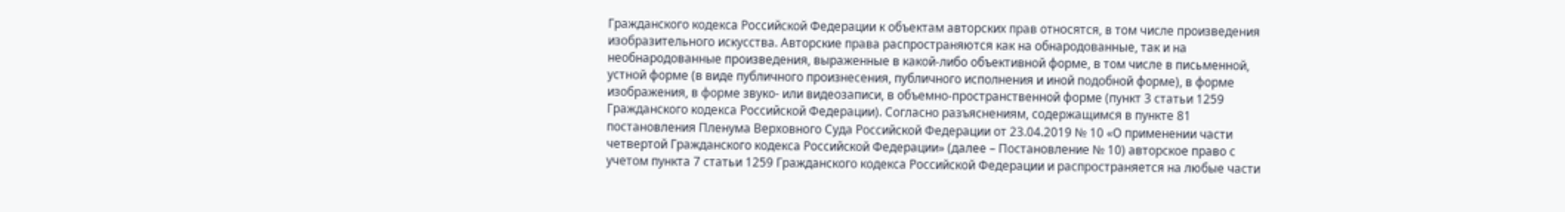Гражданского кодекса Российской Федерации к объектам авторских прав относятся, в том числе произведения изобразительного искусства. Авторские права распространяются как на обнародованные, так и на необнародованные произведения, выраженные в какой-либо объективной форме, в том числе в письменной, устной форме (в виде публичного произнесения, публичного исполнения и иной подобной форме), в форме изображения, в форме звуко- или видеозаписи, в объемно-пространственной форме (пункт 3 статьи 1259 Гражданского кодекса Российской Федерации). Согласно разъяснениям, содержащимся в пункте 81 постановления Пленума Верховного Суда Российской Федерации от 23.04.2019 № 10 «О применении части четвертой Гражданского кодекса Российской Федерации» (далее – Постановление № 10) авторское право с учетом пункта 7 статьи 1259 Гражданского кодекса Российской Федерации и распространяется на любые части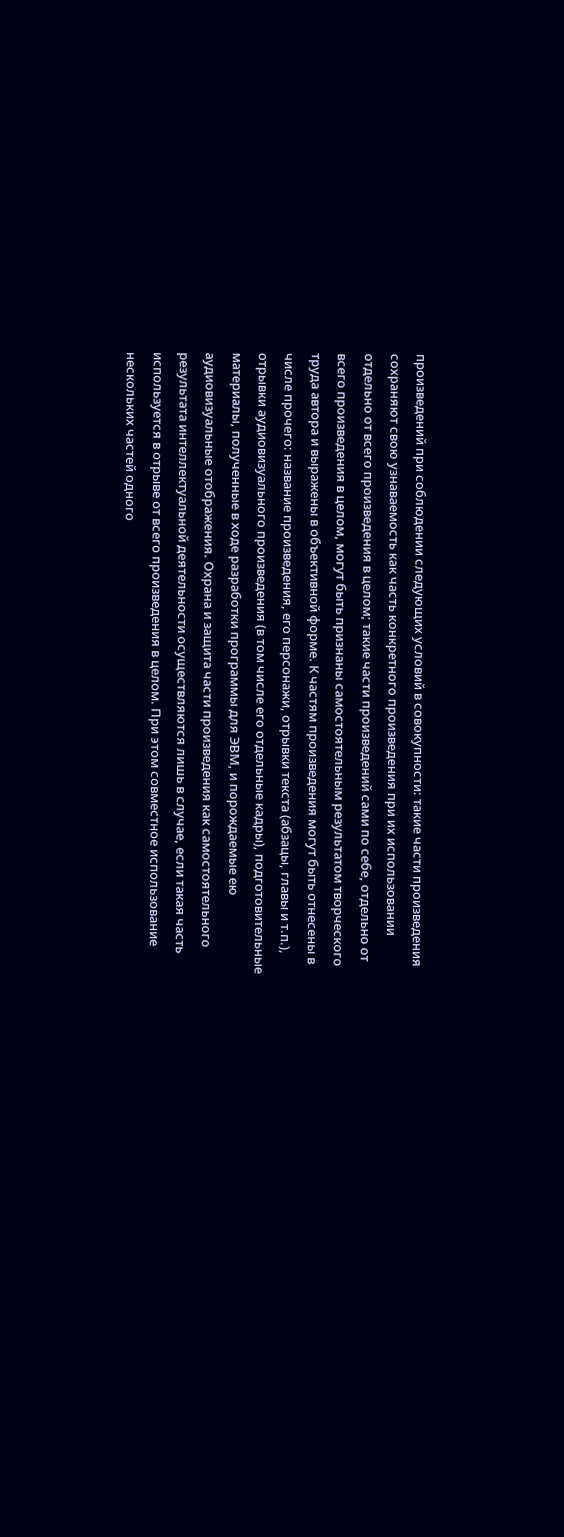произведений при соблюдении следующих условий в совокупности: такие части произведения сохраняют свою узнаваемость как часть конкретного произведения при их использовании отдельно от всего произведения в целом; такие части произведений сами по себе, отдельно от всего произведения в целом, могут быть признаны самостоятельным результатом творческого труда автора и выражены в объективной форме. К частям произведения могут быть отнесены в числе прочего: название произведения, его персонажи, отрывки текста (абзацы, главы и т.п.), отрывки аудиовизуального произведения (в том числе его отдельные кадры), подготовительные материалы, полученные в ходе разработки программы для ЭВМ, и порождаемые ею аудиовизуальные отображения. Охрана и защита части произведения как самостоятельного результата интеллектуальной деятельности осуществляются лишь в случае, если такая часть используется в отрыве от всего произведения в целом. При этом совместное использование нескольких частей одного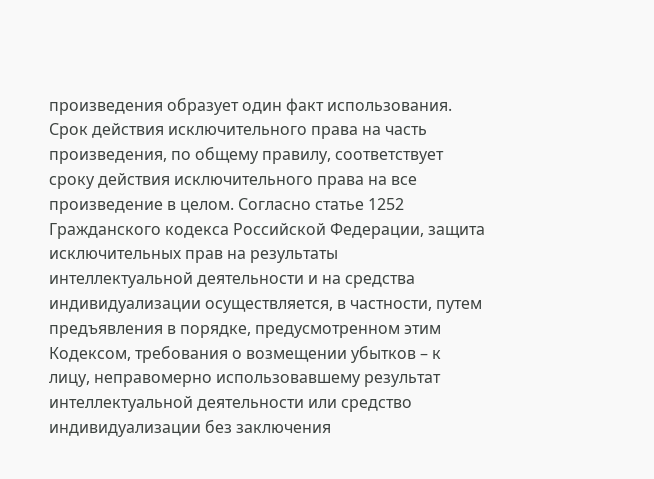произведения образует один факт использования. Срок действия исключительного права на часть произведения, по общему правилу, соответствует сроку действия исключительного права на все произведение в целом. Согласно статье 1252 Гражданского кодекса Российской Федерации, защита исключительных прав на результаты интеллектуальной деятельности и на средства индивидуализации осуществляется, в частности, путем предъявления в порядке, предусмотренном этим Кодексом, требования о возмещении убытков – к лицу, неправомерно использовавшему результат интеллектуальной деятельности или средство индивидуализации без заключения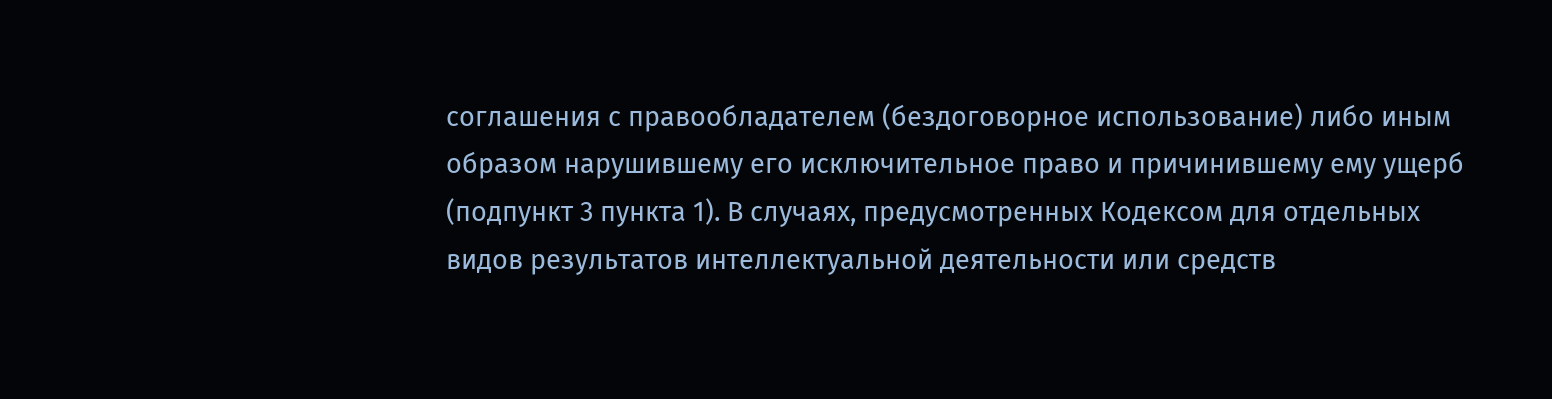соглашения с правообладателем (бездоговорное использование) либо иным образом нарушившему его исключительное право и причинившему ему ущерб (подпункт 3 пункта 1). В случаях, предусмотренных Кодексом для отдельных видов результатов интеллектуальной деятельности или средств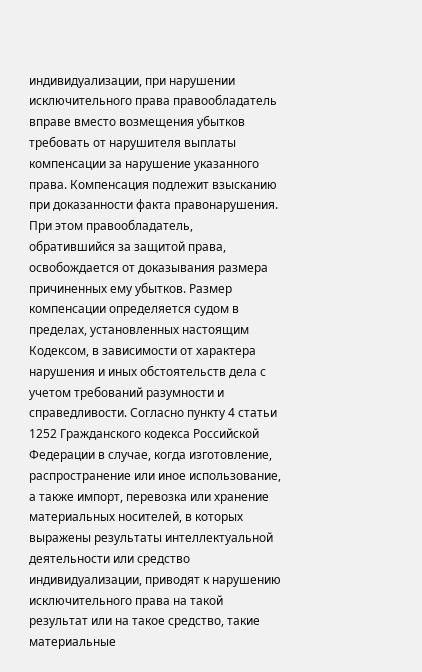индивидуализации, при нарушении исключительного права правообладатель вправе вместо возмещения убытков требовать от нарушителя выплаты компенсации за нарушение указанного права. Компенсация подлежит взысканию при доказанности факта правонарушения. При этом правообладатель, обратившийся за защитой права, освобождается от доказывания размера причиненных ему убытков. Размер компенсации определяется судом в пределах, установленных настоящим Кодексом, в зависимости от характера нарушения и иных обстоятельств дела с учетом требований разумности и справедливости. Согласно пункту 4 статьи 1252 Гражданского кодекса Российской Федерации в случае, когда изготовление, распространение или иное использование, а также импорт, перевозка или хранение материальных носителей, в которых выражены результаты интеллектуальной деятельности или средство индивидуализации, приводят к нарушению исключительного права на такой результат или на такое средство, такие материальные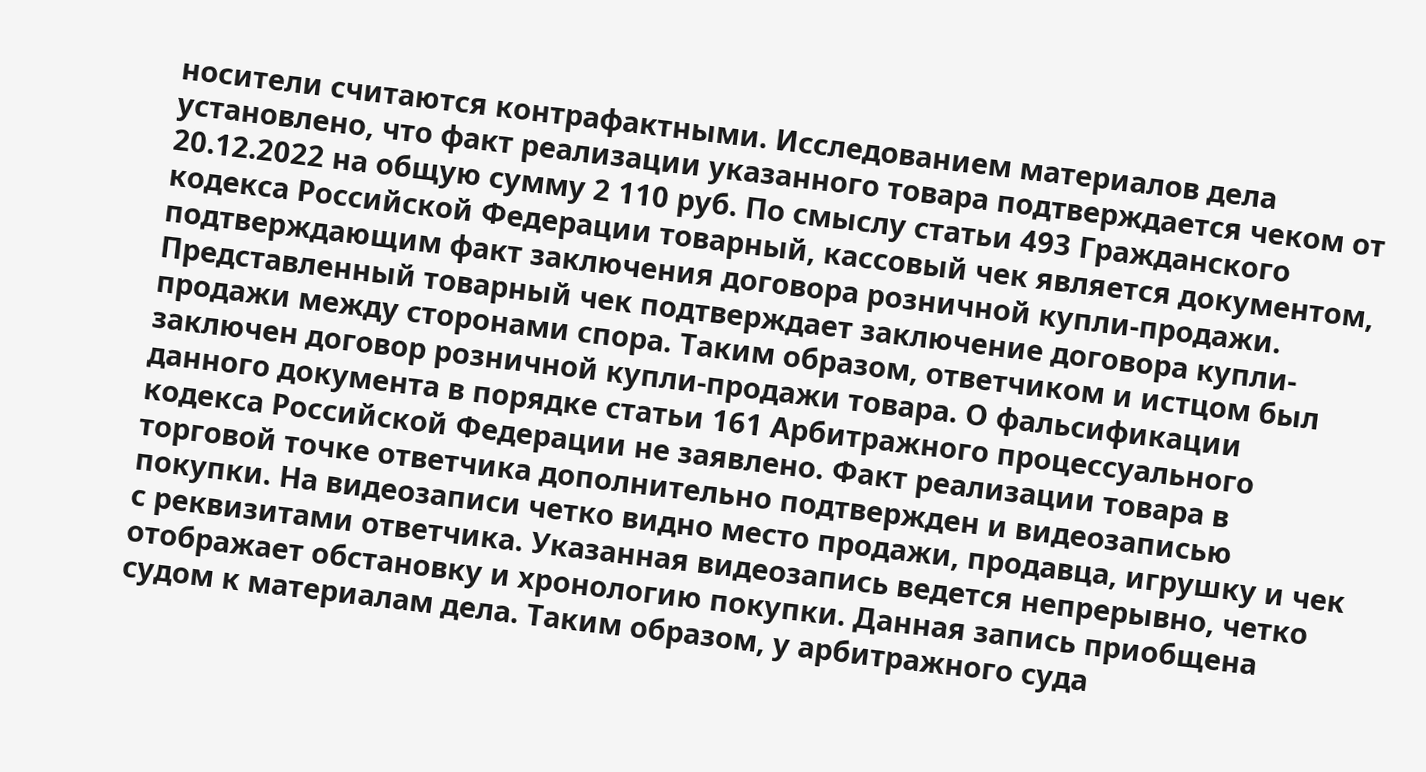носители считаются контрафактными. Исследованием материалов дела установлено, что факт реализации указанного товара подтверждается чеком от 20.12.2022 на общую сумму 2 110 руб. По смыслу статьи 493 Гражданского кодекса Российской Федерации товарный, кассовый чек является документом, подтверждающим факт заключения договора розничной купли-продажи. Представленный товарный чек подтверждает заключение договора купли-продажи между сторонами спора. Таким образом, ответчиком и истцом был заключен договор розничной купли-продажи товара. О фальсификации данного документа в порядке статьи 161 Арбитражного процессуального кодекса Российской Федерации не заявлено. Факт реализации товара в торговой точке ответчика дополнительно подтвержден и видеозаписью покупки. На видеозаписи четко видно место продажи, продавца, игрушку и чек с реквизитами ответчика. Указанная видеозапись ведется непрерывно, четко отображает обстановку и хронологию покупки. Данная запись приобщена судом к материалам дела. Таким образом, у арбитражного суда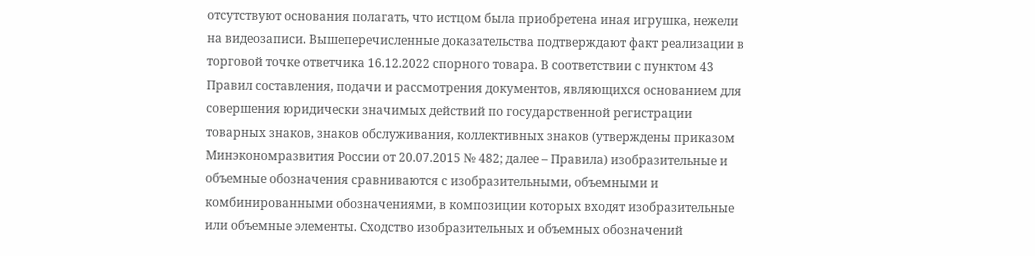отсутствуют основания полагать, что истцом была приобретена иная игрушка, нежели на видеозаписи. Вышеперечисленные доказательства подтверждают факт реализации в торговой точке ответчика 16.12.2022 спорного товара. В соответствии с пунктом 43 Правил составления, подачи и рассмотрения документов, являющихся основанием для совершения юридически значимых действий по государственной регистрации товарных знаков, знаков обслуживания, коллективных знаков (утверждены приказом Минэкономразвития России от 20.07.2015 № 482; далее – Правила) изобразительные и объемные обозначения сравниваются с изобразительными, объемными и комбинированными обозначениями, в композиции которых входят изобразительные или объемные элементы. Сходство изобразительных и объемных обозначений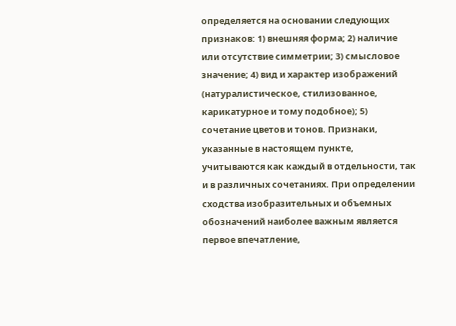определяется на основании следующих признаков: 1) внешняя форма; 2) наличие или отсутствие симметрии; 3) смысловое значение; 4) вид и характер изображений (натуралистическое, стилизованное, карикатурное и тому подобное); 5) сочетание цветов и тонов. Признаки, указанные в настоящем пункте, учитываются как каждый в отдельности, так и в различных сочетаниях. При определении сходства изобразительных и объемных обозначений наиболее важным является первое впечатление,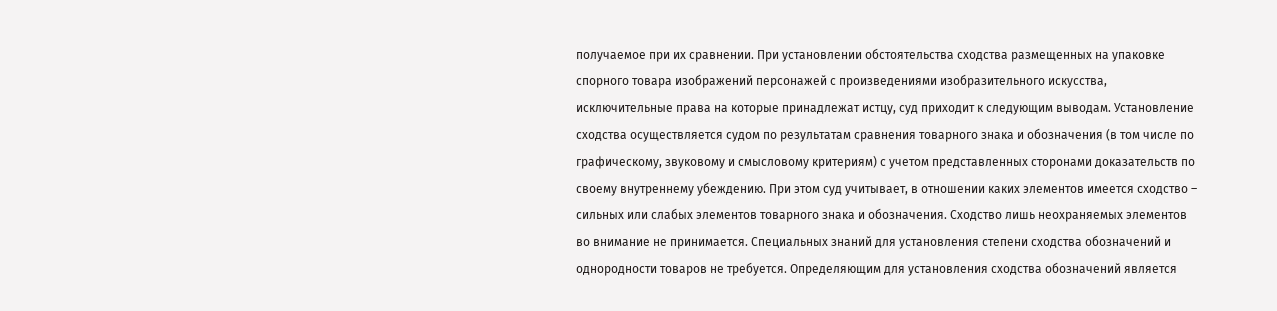получаемое при их сравнении. При установлении обстоятельства сходства размещенных на упаковке спорного товара изображений персонажей с произведениями изобразительного искусства, исключительные права на которые принадлежат истцу, суд приходит к следующим выводам. Установление сходства осуществляется судом по результатам сравнения товарного знака и обозначения (в том числе по графическому, звуковому и смысловому критериям) с учетом представленных сторонами доказательств по своему внутреннему убеждению. При этом суд учитывает, в отношении каких элементов имеется сходство – сильных или слабых элементов товарного знака и обозначения. Сходство лишь неохраняемых элементов во внимание не принимается. Специальных знаний для установления степени сходства обозначений и однородности товаров не требуется. Определяющим для установления сходства обозначений является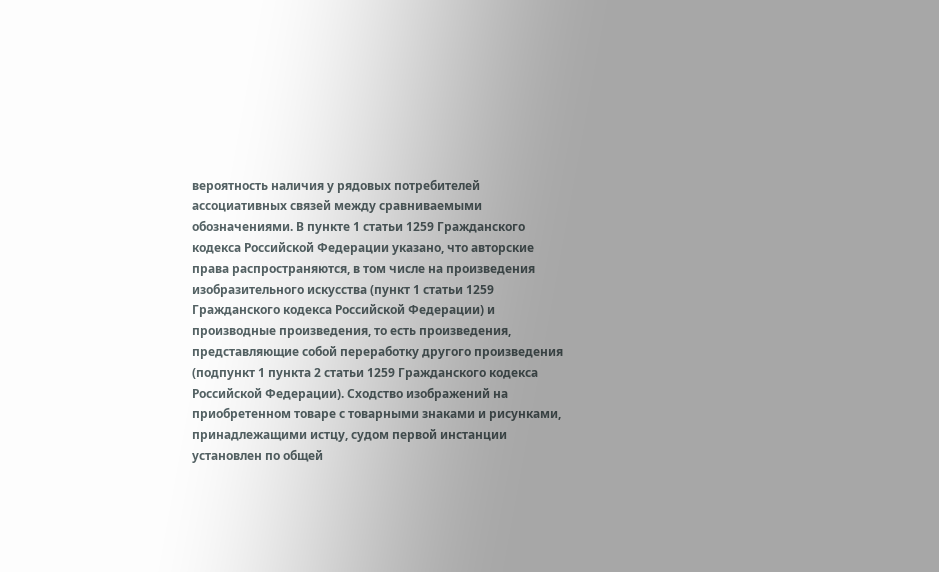вероятность наличия у рядовых потребителей ассоциативных связей между сравниваемыми обозначениями. В пункте 1 статьи 1259 Гражданского кодекса Российской Федерации указано, что авторские права распространяются, в том числе на произведения изобразительного искусства (пункт 1 статьи 1259 Гражданского кодекса Российской Федерации) и производные произведения, то есть произведения, представляющие собой переработку другого произведения (подпункт 1 пункта 2 статьи 1259 Гражданского кодекса Российской Федерации). Сходство изображений на приобретенном товаре с товарными знаками и рисунками, принадлежащими истцу, судом первой инстанции установлен по общей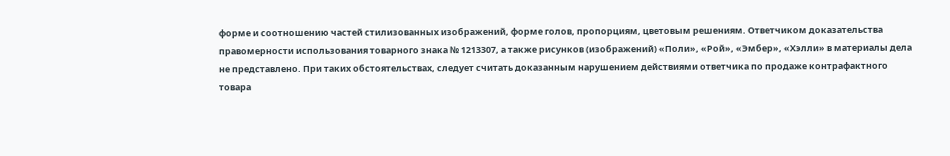форме и соотношению частей стилизованных изображений, форме голов, пропорциям, цветовым решениям. Ответчиком доказательства правомерности использования товарного знака № 1213307, а также рисунков (изображений) «Поли», «Рой», «Эмбер», «Хэлли» в материалы дела не представлено. При таких обстоятельствах, следует считать доказанным нарушением действиями ответчика по продаже контрафактного товара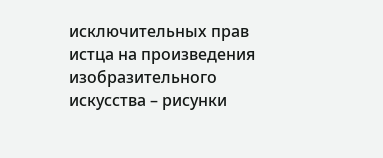исключительных прав истца на произведения изобразительного искусства – рисунки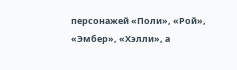персонажей «Поли», «Рой», «Эмбер», «Хэлли», а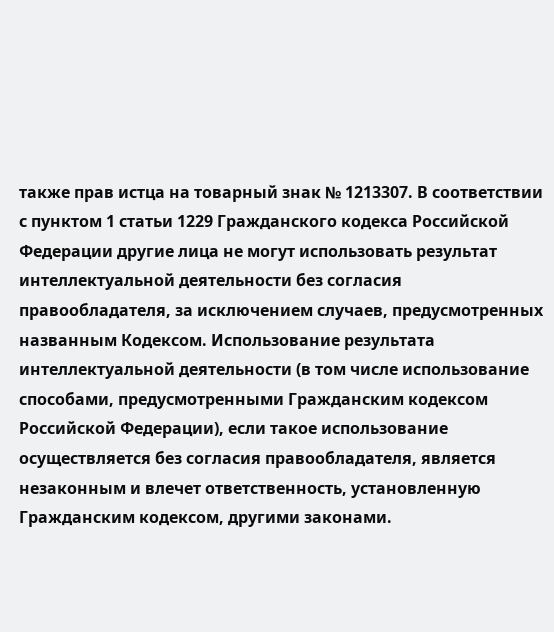также прав истца на товарный знак № 1213307. В соответствии с пунктом 1 статьи 1229 Гражданского кодекса Российской Федерации другие лица не могут использовать результат интеллектуальной деятельности без согласия правообладателя, за исключением случаев, предусмотренных названным Кодексом. Использование результата интеллектуальной деятельности (в том числе использование способами, предусмотренными Гражданским кодексом Российской Федерации), если такое использование осуществляется без согласия правообладателя, является незаконным и влечет ответственность, установленную Гражданским кодексом, другими законами.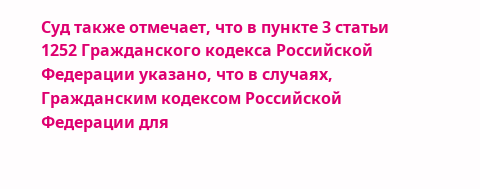Суд также отмечает, что в пункте 3 статьи 1252 Гражданского кодекса Российской Федерации указано, что в случаях, Гражданским кодексом Российской Федерации для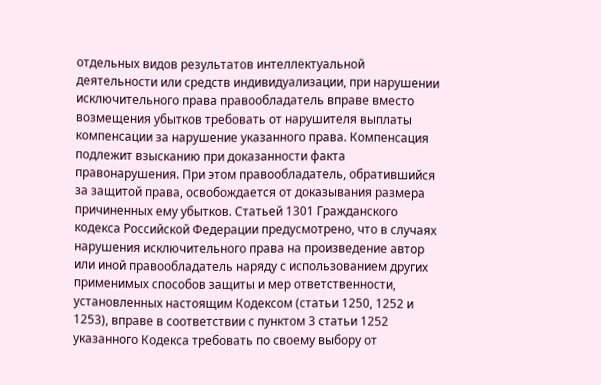отдельных видов результатов интеллектуальной деятельности или средств индивидуализации, при нарушении исключительного права правообладатель вправе вместо возмещения убытков требовать от нарушителя выплаты компенсации за нарушение указанного права. Компенсация подлежит взысканию при доказанности факта правонарушения. При этом правообладатель, обратившийся за защитой права, освобождается от доказывания размера причиненных ему убытков. Статьей 1301 Гражданского кодекса Российской Федерации предусмотрено, что в случаях нарушения исключительного права на произведение автор или иной правообладатель наряду с использованием других применимых способов защиты и мер ответственности, установленных настоящим Кодексом (статьи 1250, 1252 и 1253), вправе в соответствии с пунктом 3 статьи 1252 указанного Кодекса требовать по своему выбору от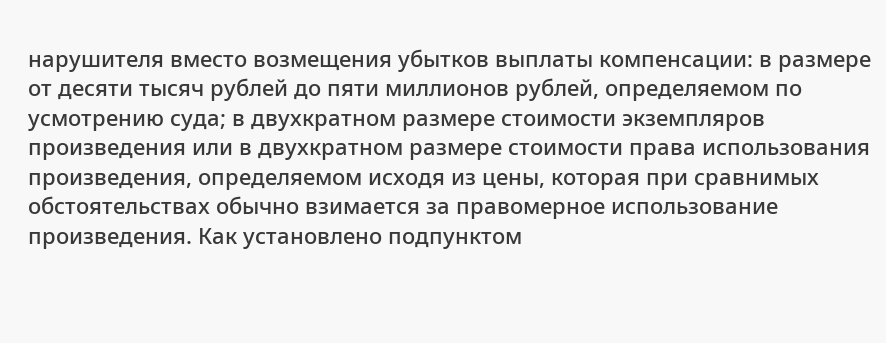нарушителя вместо возмещения убытков выплаты компенсации: в размере от десяти тысяч рублей до пяти миллионов рублей, определяемом по усмотрению суда; в двухкратном размере стоимости экземпляров произведения или в двухкратном размере стоимости права использования произведения, определяемом исходя из цены, которая при сравнимых обстоятельствах обычно взимается за правомерное использование произведения. Как установлено подпунктом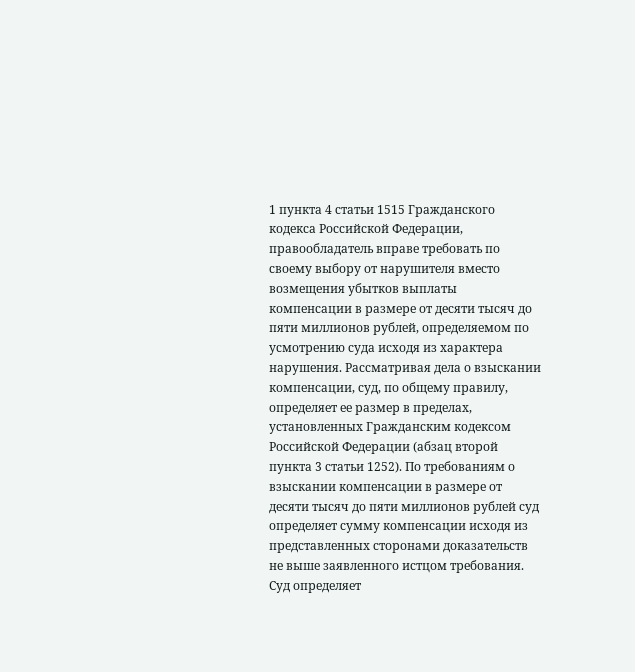1 пункта 4 статьи 1515 Гражданского кодекса Российской Федерации, правообладатель вправе требовать по своему выбору от нарушителя вместо возмещения убытков выплаты компенсации в размере от десяти тысяч до пяти миллионов рублей, определяемом по усмотрению суда исходя из характера нарушения. Рассматривая дела о взыскании компенсации, суд, по общему правилу, определяет ее размер в пределах, установленных Гражданским кодексом Российской Федерации (абзац второй пункта 3 статьи 1252). По требованиям о взыскании компенсации в размере от десяти тысяч до пяти миллионов рублей суд определяет сумму компенсации исходя из представленных сторонами доказательств не выше заявленного истцом требования. Суд определяет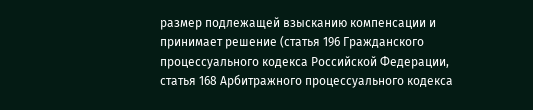размер подлежащей взысканию компенсации и принимает решение (статья 196 Гражданского процессуального кодекса Российской Федерации, статья 168 Арбитражного процессуального кодекса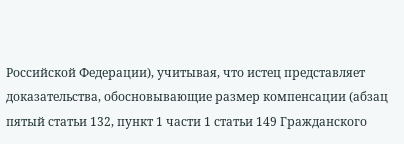Российской Федерации), учитывая, что истец представляет доказательства, обосновывающие размер компенсации (абзац пятый статьи 132, пункт 1 части 1 статьи 149 Гражданского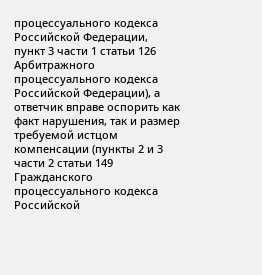процессуального кодекса Российской Федерации, пункт 3 части 1 статьи 126 Арбитражного процессуального кодекса Российской Федерации), а ответчик вправе оспорить как факт нарушения, так и размер требуемой истцом компенсации (пункты 2 и 3 части 2 статьи 149 Гражданского процессуального кодекса Российской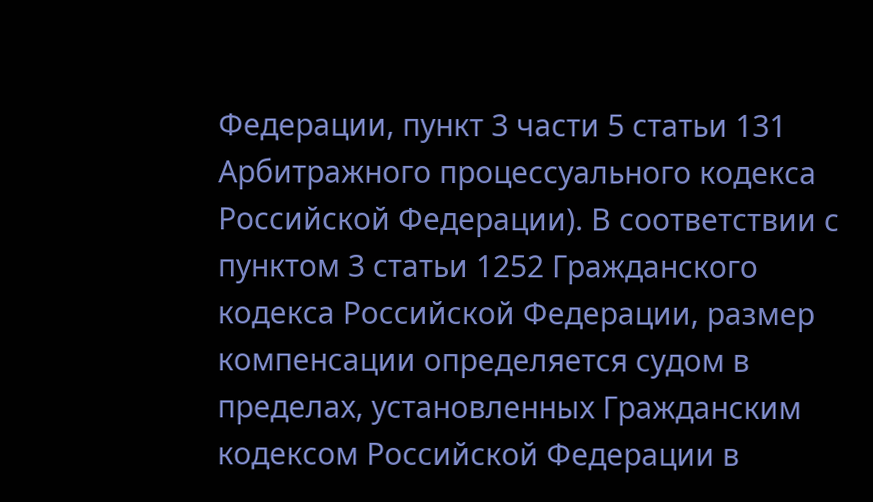Федерации, пункт 3 части 5 статьи 131 Арбитражного процессуального кодекса Российской Федерации). В соответствии с пунктом 3 статьи 1252 Гражданского кодекса Российской Федерации, размер компенсации определяется судом в пределах, установленных Гражданским кодексом Российской Федерации в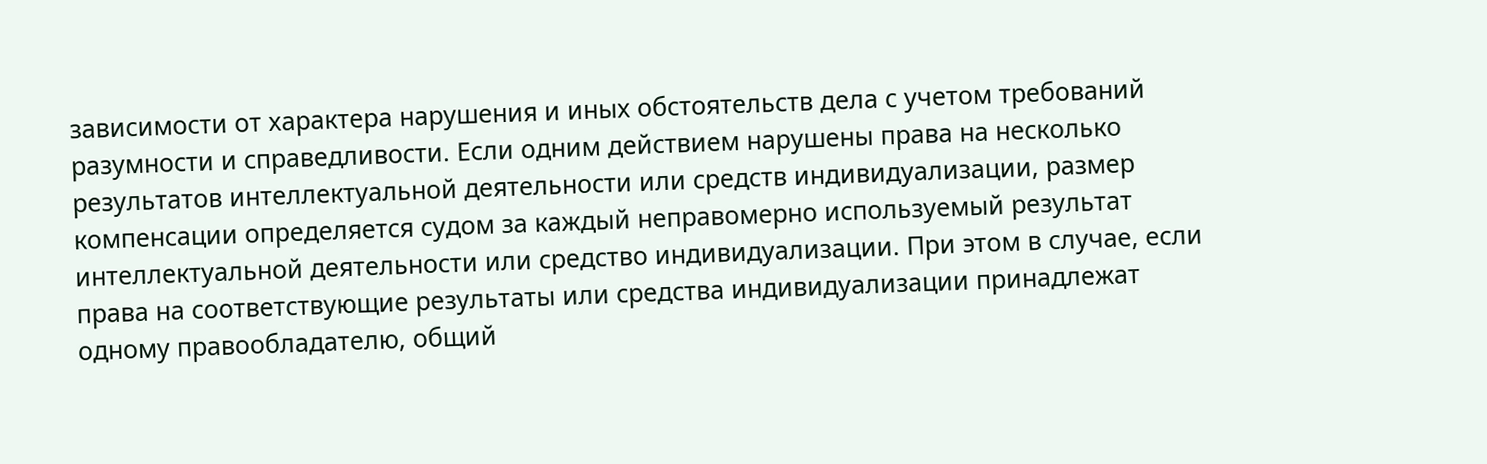зависимости от характера нарушения и иных обстоятельств дела с учетом требований разумности и справедливости. Если одним действием нарушены права на несколько результатов интеллектуальной деятельности или средств индивидуализации, размер компенсации определяется судом за каждый неправомерно используемый результат интеллектуальной деятельности или средство индивидуализации. При этом в случае, если права на соответствующие результаты или средства индивидуализации принадлежат одному правообладателю, общий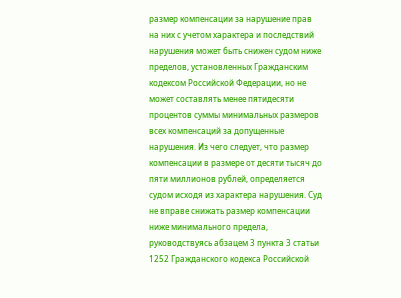размер компенсации за нарушение прав на них с учетом характера и последствий нарушения может быть снижен судом ниже пределов, установленных Гражданским кодексом Российской Федерации, но не может составлять менее пятидесяти процентов суммы минимальных размеров всех компенсаций за допущенные нарушения. Из чего следует, что размер компенсации в размере от десяти тысяч до пяти миллионов рублей, определяется судом исходя из характера нарушения. Суд не вправе снижать размер компенсации ниже минимального предела, руководствуясь абзацем 3 пункта 3 статьи 1252 Гражданского кодекса Российской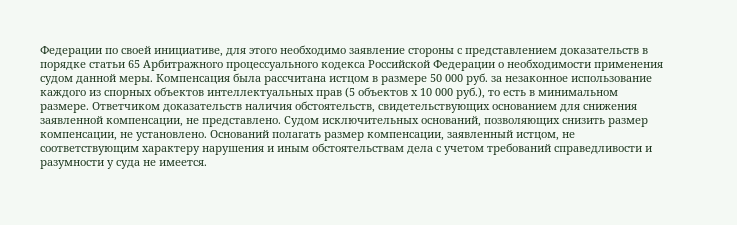Федерации по своей инициативе, для этого необходимо заявление стороны с представлением доказательств в порядке статьи 65 Арбитражного процессуального кодекса Российской Федерации о необходимости применения судом данной меры. Компенсация была рассчитана истцом в размере 50 000 руб. за незаконное использование каждого из спорных объектов интеллектуальных прав (5 объектов х 10 000 руб.), то есть в минимальном размере. Ответчиком доказательств наличия обстоятельств, свидетельствующих основанием для снижения заявленной компенсации, не представлено. Судом исключительных оснований, позволяющих снизить размер компенсации, не установлено. Оснований полагать размер компенсации, заявленный истцом, не соответствующим характеру нарушения и иным обстоятельствам дела с учетом требований справедливости и разумности у суда не имеется.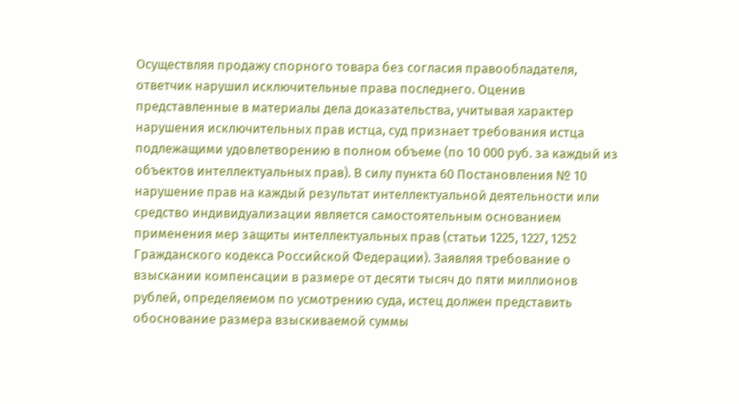Осуществляя продажу спорного товара без согласия правообладателя, ответчик нарушил исключительные права последнего. Оценив представленные в материалы дела доказательства, учитывая характер нарушения исключительных прав истца, суд признает требования истца подлежащими удовлетворению в полном объеме (по 10 000 руб. за каждый из объектов интеллектуальных прав). В силу пункта 60 Постановления № 10 нарушение прав на каждый результат интеллектуальной деятельности или средство индивидуализации является самостоятельным основанием применения мер защиты интеллектуальных прав (статьи 1225, 1227, 1252 Гражданского кодекса Российской Федерации). Заявляя требование о взыскании компенсации в размере от десяти тысяч до пяти миллионов рублей, определяемом по усмотрению суда, истец должен представить обоснование размера взыскиваемой суммы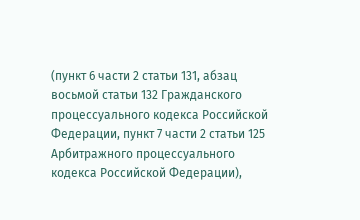(пункт 6 части 2 статьи 131, абзац восьмой статьи 132 Гражданского процессуального кодекса Российской Федерации, пункт 7 части 2 статьи 125 Арбитражного процессуального кодекса Российской Федерации),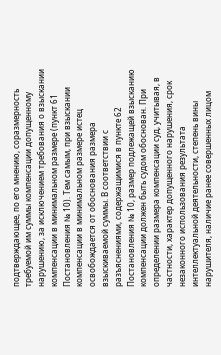подтверждающее, по его мнению, соразмерность требуемой им суммы компенсации допущенному нарушению, за исключением требования о взыскании компенсации в минимальном размере (пункт 61 Постановления № 10). Тем самым, при взыскании компенсации в минимальном размере истец освобождается от обоснования размера взыскиваемой суммы. В соответствии с разъяснениями, содержащимися в пункте 62 Постановления № 10, размер подлежащей взысканию компенсации должен быть судом обоснован. При определении размера компенсации суд, учитывая, в частности, характер допущенного нарушения, срок незаконного использования результата интеллектуальной деятельности, степень вины нарушителя, наличие ранее совершенных лицом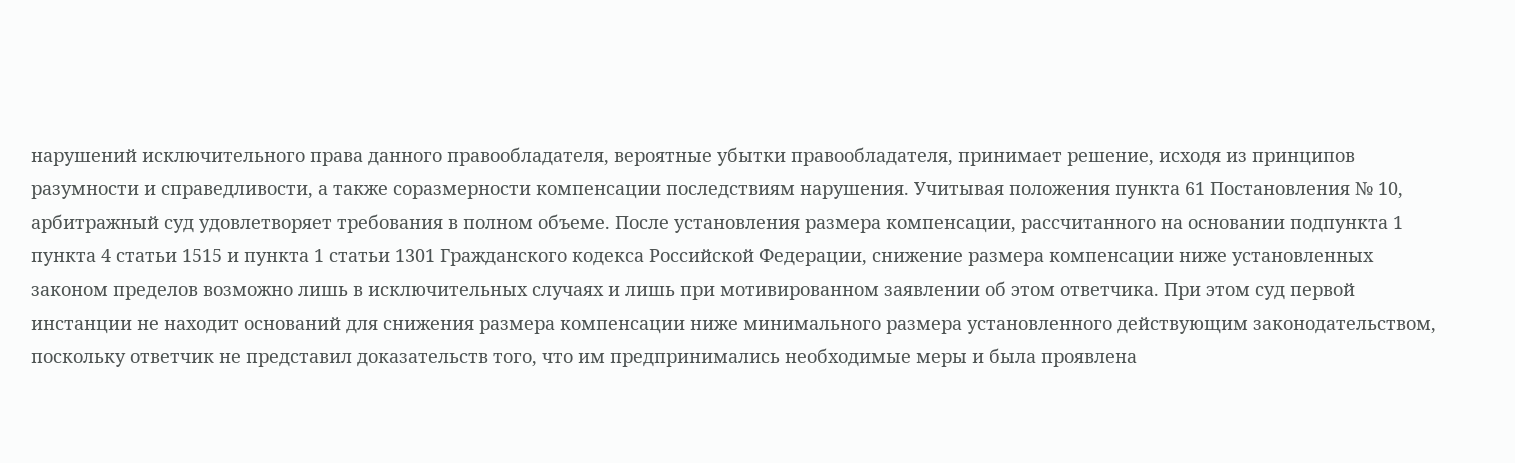нарушений исключительного права данного правообладателя, вероятные убытки правообладателя, принимает решение, исходя из принципов разумности и справедливости, а также соразмерности компенсации последствиям нарушения. Учитывая положения пункта 61 Постановления № 10, арбитражный суд удовлетворяет требования в полном объеме. После установления размера компенсации, рассчитанного на основании подпункта 1 пункта 4 статьи 1515 и пункта 1 статьи 1301 Гражданского кодекса Российской Федерации, снижение размера компенсации ниже установленных законом пределов возможно лишь в исключительных случаях и лишь при мотивированном заявлении об этом ответчика. При этом суд первой инстанции не находит оснований для снижения размера компенсации ниже минимального размера установленного действующим законодательством, поскольку ответчик не представил доказательств того, что им предпринимались необходимые меры и была проявлена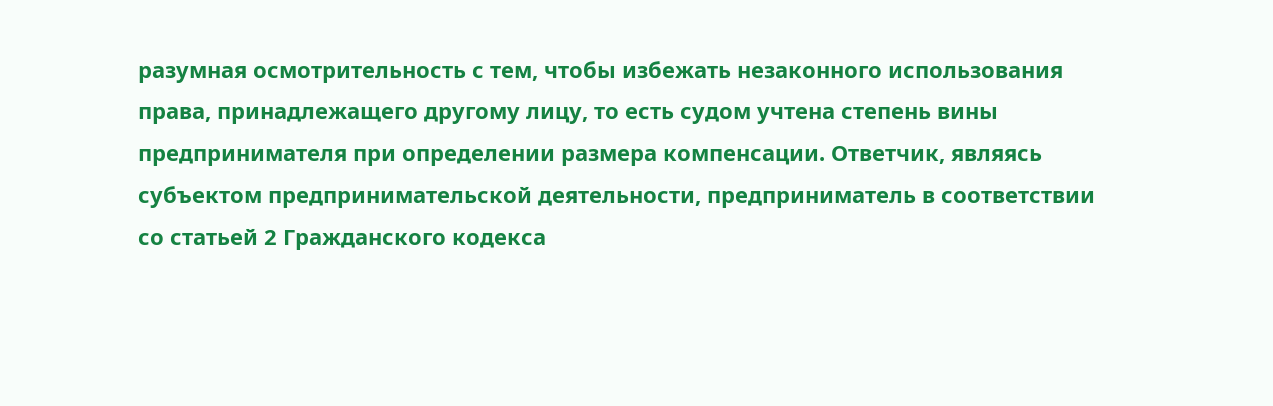разумная осмотрительность с тем, чтобы избежать незаконного использования права, принадлежащего другому лицу, то есть судом учтена степень вины предпринимателя при определении размера компенсации. Ответчик, являясь субъектом предпринимательской деятельности, предприниматель в соответствии со статьей 2 Гражданского кодекса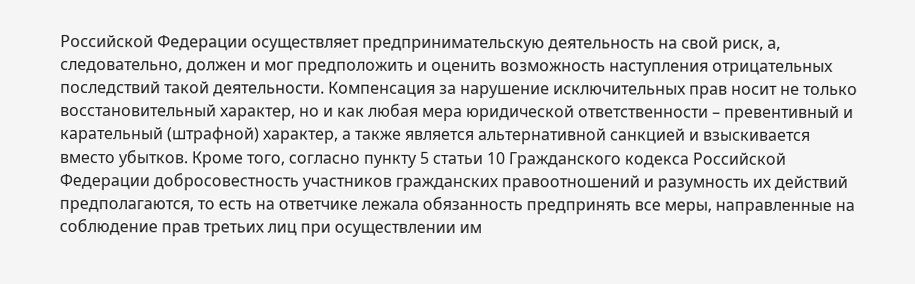Российской Федерации осуществляет предпринимательскую деятельность на свой риск, а, следовательно, должен и мог предположить и оценить возможность наступления отрицательных последствий такой деятельности. Компенсация за нарушение исключительных прав носит не только восстановительный характер, но и как любая мера юридической ответственности – превентивный и карательный (штрафной) характер, а также является альтернативной санкцией и взыскивается вместо убытков. Кроме того, согласно пункту 5 статьи 10 Гражданского кодекса Российской Федерации добросовестность участников гражданских правоотношений и разумность их действий предполагаются, то есть на ответчике лежала обязанность предпринять все меры, направленные на соблюдение прав третьих лиц при осуществлении им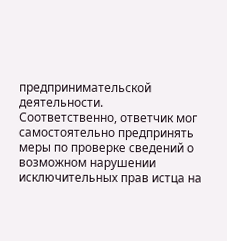предпринимательской деятельности. Соответственно, ответчик мог самостоятельно предпринять меры по проверке сведений о возможном нарушении исключительных прав истца на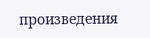произведения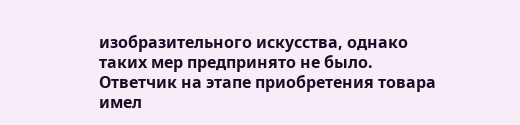изобразительного искусства, однако таких мер предпринято не было. Ответчик на этапе приобретения товара имел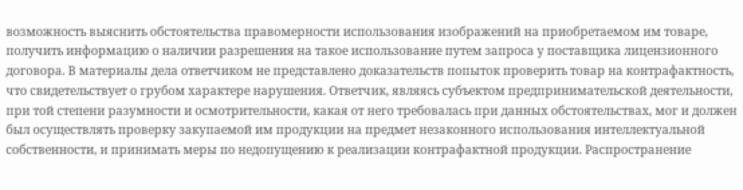возможность выяснить обстоятельства правомерности использования изображений на приобретаемом им товаре, получить информацию о наличии разрешения на такое использование путем запроса у поставщика лицензионного договора. В материалы дела ответчиком не представлено доказательств попыток проверить товар на контрафактность, что свидетельствует о грубом характере нарушения. Ответчик, являясь субъектом предпринимательской деятельности, при той степени разумности и осмотрительности, какая от него требовалась при данных обстоятельствах, мог и должен был осуществлять проверку закупаемой им продукции на предмет незаконного использования интеллектуальной собственности, и принимать меры по недопущению к реализации контрафактной продукции. Распространение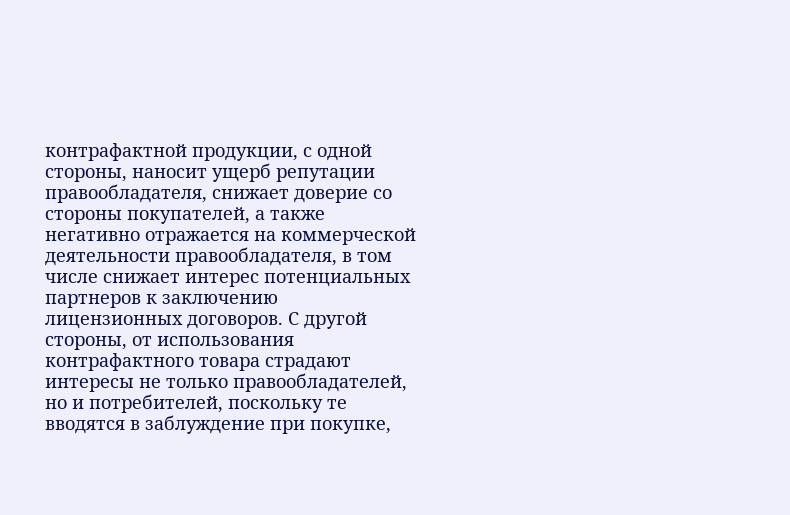контрафактной продукции, с одной стороны, наносит ущерб репутации правообладателя, снижает доверие со стороны покупателей, а также негативно отражается на коммерческой деятельности правообладателя, в том числе снижает интерес потенциальных партнеров к заключению лицензионных договоров. С другой стороны, от использования контрафактного товара страдают интересы не только правообладателей, но и потребителей, поскольку те вводятся в заблуждение при покупке,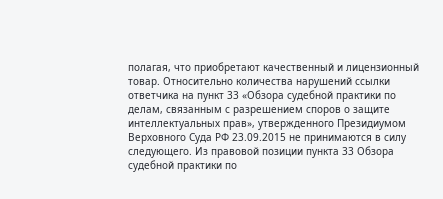полагая, что приобретают качественный и лицензионный товар. Относительно количества нарушений ссылки ответчика на пункт 33 «Обзора судебной практики по делам, связанным с разрешением споров о защите интеллектуальных прав», утвержденного Президиумом Верховного Суда РФ 23.09.2015 не принимаются в силу следующего. Из правовой позиции пункта 33 Обзора судебной практики по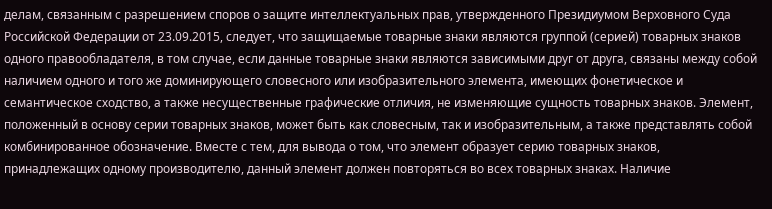делам, связанным с разрешением споров о защите интеллектуальных прав, утвержденного Президиумом Верховного Суда Российской Федерации от 23.09.2015, следует, что защищаемые товарные знаки являются группой (серией) товарных знаков одного правообладателя, в том случае, если данные товарные знаки являются зависимыми друг от друга, связаны между собой наличием одного и того же доминирующего словесного или изобразительного элемента, имеющих фонетическое и семантическое сходство, а также несущественные графические отличия, не изменяющие сущность товарных знаков. Элемент, положенный в основу серии товарных знаков, может быть как словесным, так и изобразительным, а также представлять собой комбинированное обозначение. Вместе с тем, для вывода о том, что элемент образует серию товарных знаков, принадлежащих одному производителю, данный элемент должен повторяться во всех товарных знаках. Наличие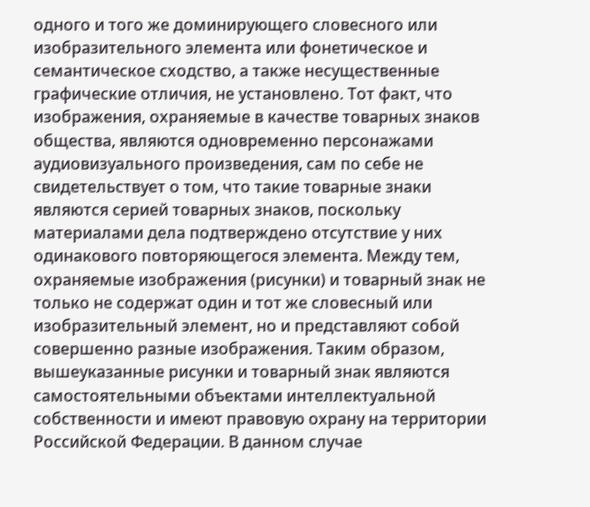одного и того же доминирующего словесного или изобразительного элемента или фонетическое и семантическое сходство, а также несущественные графические отличия, не установлено. Тот факт, что изображения, охраняемые в качестве товарных знаков общества, являются одновременно персонажами аудиовизуального произведения, сам по себе не свидетельствует о том, что такие товарные знаки являются серией товарных знаков, поскольку материалами дела подтверждено отсутствие у них одинакового повторяющегося элемента. Между тем, охраняемые изображения (рисунки) и товарный знак не только не содержат один и тот же словесный или изобразительный элемент, но и представляют собой совершенно разные изображения. Таким образом, вышеуказанные рисунки и товарный знак являются самостоятельными объектами интеллектуальной собственности и имеют правовую охрану на территории Российской Федерации. В данном случае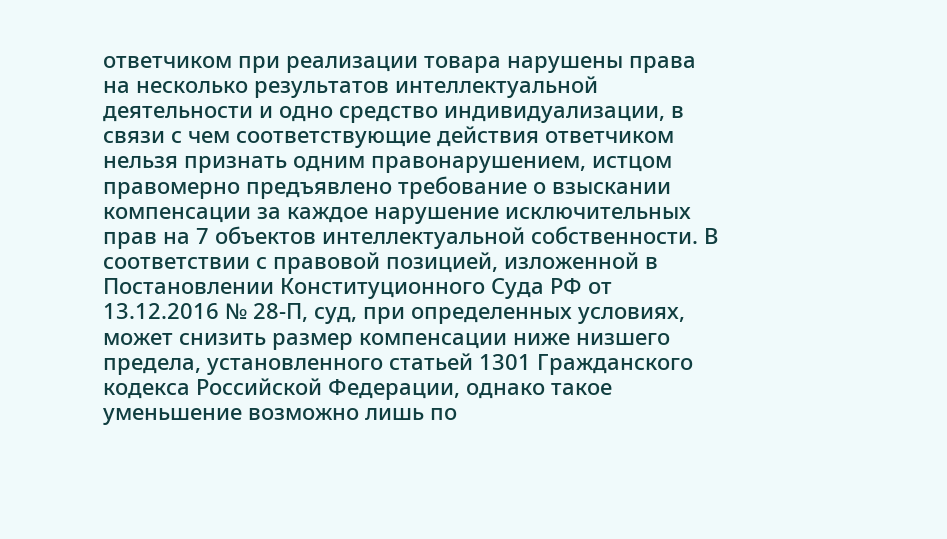ответчиком при реализации товара нарушены права на несколько результатов интеллектуальной деятельности и одно средство индивидуализации, в связи с чем соответствующие действия ответчиком нельзя признать одним правонарушением, истцом правомерно предъявлено требование о взыскании компенсации за каждое нарушение исключительных прав на 7 объектов интеллектуальной собственности. В соответствии с правовой позицией, изложенной в Постановлении Конституционного Суда РФ от 13.12.2016 № 28-П, суд, при определенных условиях, может снизить размер компенсации ниже низшего предела, установленного статьей 1301 Гражданского кодекса Российской Федерации, однако такое уменьшение возможно лишь по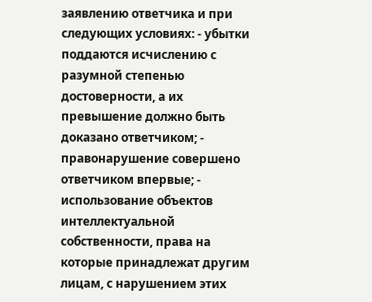заявлению ответчика и при следующих условиях: - убытки поддаются исчислению с разумной степенью достоверности, а их превышение должно быть доказано ответчиком; - правонарушение совершено ответчиком впервые; - использование объектов интеллектуальной собственности, права на которые принадлежат другим лицам, с нарушением этих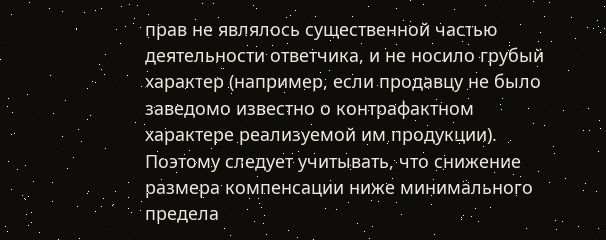прав не являлось существенной частью деятельности ответчика, и не носило грубый характер (например, если продавцу не было заведомо известно о контрафактном характере реализуемой им продукции). Поэтому следует учитывать, что снижение размера компенсации ниже минимального предела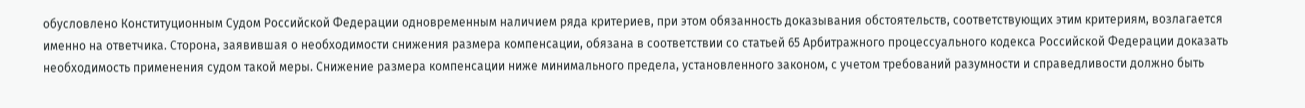обусловлено Конституционным Судом Российской Федерации одновременным наличием ряда критериев, при этом обязанность доказывания обстоятельств, соответствующих этим критериям, возлагается именно на ответчика. Сторона, заявившая о необходимости снижения размера компенсации, обязана в соответствии со статьей 65 Арбитражного процессуального кодекса Российской Федерации доказать необходимость применения судом такой меры. Снижение размера компенсации ниже минимального предела, установленного законом, с учетом требований разумности и справедливости должно быть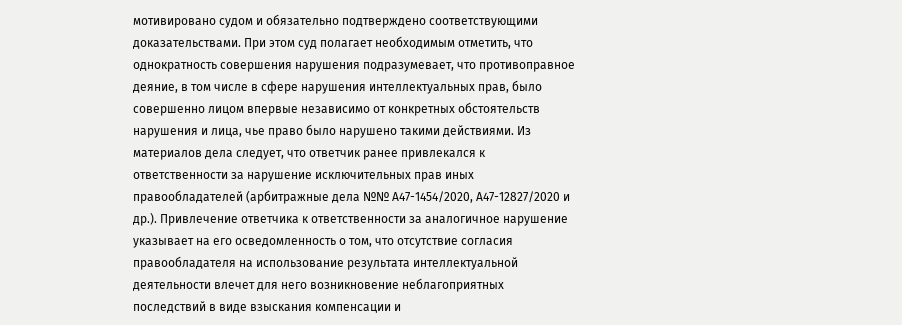мотивировано судом и обязательно подтверждено соответствующими доказательствами. При этом суд полагает необходимым отметить, что однократность совершения нарушения подразумевает, что противоправное деяние, в том числе в сфере нарушения интеллектуальных прав, было совершенно лицом впервые независимо от конкретных обстоятельств нарушения и лица, чье право было нарушено такими действиями. Из материалов дела следует, что ответчик ранее привлекался к ответственности за нарушение исключительных прав иных правообладателей (арбитражные дела №№ А47-1454/2020, А47-12827/2020 и др.). Привлечение ответчика к ответственности за аналогичное нарушение указывает на его осведомленность о том, что отсутствие согласия правообладателя на использование результата интеллектуальной деятельности влечет для него возникновение неблагоприятных последствий в виде взыскания компенсации и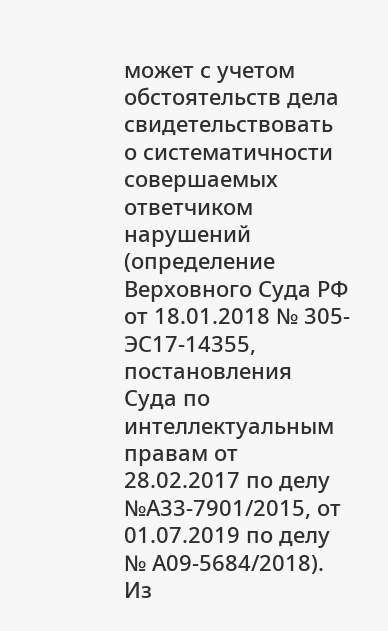может с учетом обстоятельств дела свидетельствовать о систематичности совершаемых ответчиком нарушений (определение Верховного Суда РФ от 18.01.2018 № 305-ЭС17-14355, постановления Суда по интеллектуальным правам от 28.02.2017 по делу №А33-7901/2015, от 01.07.2019 по делу № А09-5684/2018). Из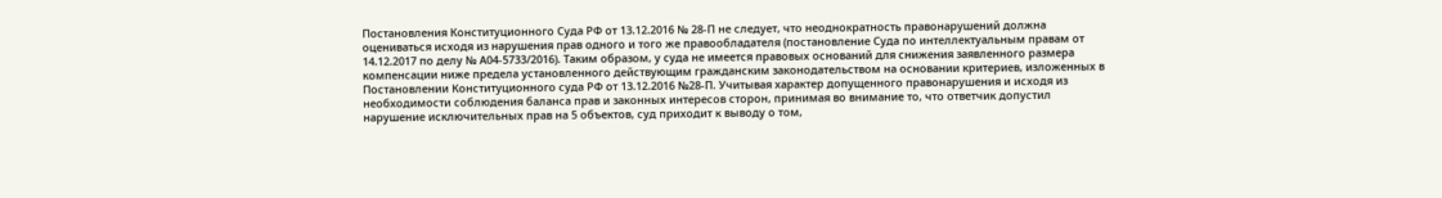Постановления Конституционного Суда РФ от 13.12.2016 № 28-П не следует, что неоднократность правонарушений должна оцениваться исходя из нарушения прав одного и того же правообладателя (постановление Суда по интеллектуальным правам от 14.12.2017 по делу № А04-5733/2016). Таким образом, у суда не имеется правовых оснований для снижения заявленного размера компенсации ниже предела установленного действующим гражданским законодательством на основании критериев, изложенных в Постановлении Конституционного суда РФ от 13.12.2016 №28-П. Учитывая характер допущенного правонарушения и исходя из необходимости соблюдения баланса прав и законных интересов сторон, принимая во внимание то, что ответчик допустил нарушение исключительных прав на 5 объектов, суд приходит к выводу о том,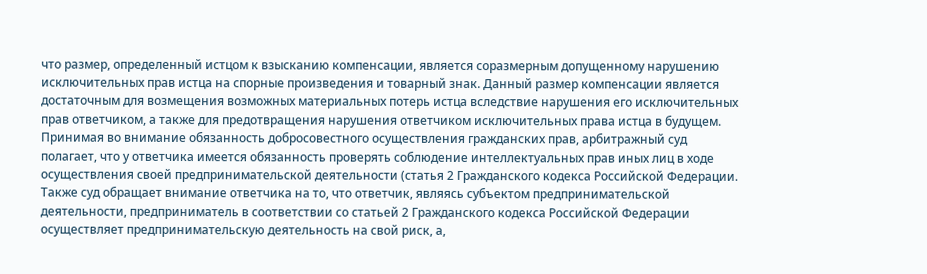что размер, определенный истцом к взысканию компенсации, является соразмерным допущенному нарушению исключительных прав истца на спорные произведения и товарный знак. Данный размер компенсации является достаточным для возмещения возможных материальных потерь истца вследствие нарушения его исключительных прав ответчиком, а также для предотвращения нарушения ответчиком исключительных права истца в будущем. Принимая во внимание обязанность добросовестного осуществления гражданских прав, арбитражный суд полагает, что у ответчика имеется обязанность проверять соблюдение интеллектуальных прав иных лиц в ходе осуществления своей предпринимательской деятельности (статья 2 Гражданского кодекса Российской Федерации. Также суд обращает внимание ответчика на то, что ответчик, являясь субъектом предпринимательской деятельности, предприниматель в соответствии со статьей 2 Гражданского кодекса Российской Федерации осуществляет предпринимательскую деятельность на свой риск, а,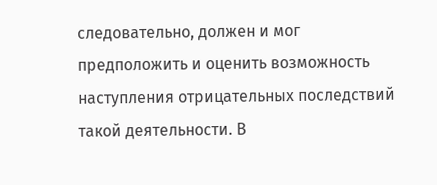следовательно, должен и мог предположить и оценить возможность наступления отрицательных последствий такой деятельности. В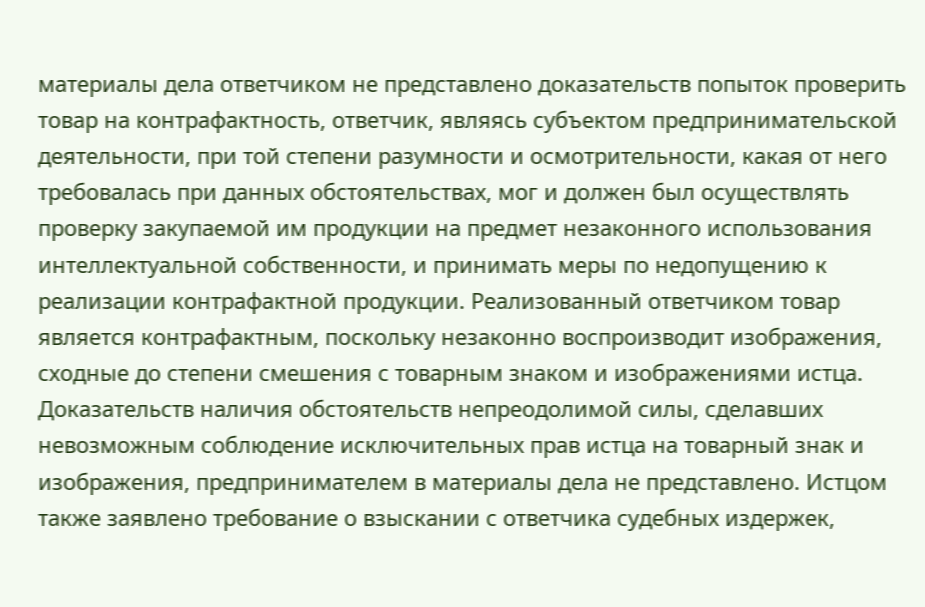материалы дела ответчиком не представлено доказательств попыток проверить товар на контрафактность, ответчик, являясь субъектом предпринимательской деятельности, при той степени разумности и осмотрительности, какая от него требовалась при данных обстоятельствах, мог и должен был осуществлять проверку закупаемой им продукции на предмет незаконного использования интеллектуальной собственности, и принимать меры по недопущению к реализации контрафактной продукции. Реализованный ответчиком товар является контрафактным, поскольку незаконно воспроизводит изображения, сходные до степени смешения с товарным знаком и изображениями истца. Доказательств наличия обстоятельств непреодолимой силы, сделавших невозможным соблюдение исключительных прав истца на товарный знак и изображения, предпринимателем в материалы дела не представлено. Истцом также заявлено требование о взыскании с ответчика судебных издержек,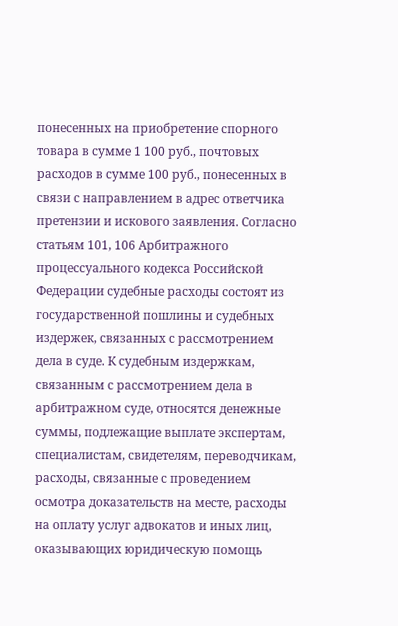понесенных на приобретение спорного товара в сумме 1 100 руб., почтовых расходов в сумме 100 руб., понесенных в связи с направлением в адрес ответчика претензии и искового заявления. Согласно статьям 101, 106 Арбитражного процессуального кодекса Российской Федерации судебные расходы состоят из государственной пошлины и судебных издержек, связанных с рассмотрением дела в суде. К судебным издержкам, связанным с рассмотрением дела в арбитражном суде, относятся денежные суммы, подлежащие выплате экспертам, специалистам, свидетелям, переводчикам, расходы, связанные с проведением осмотра доказательств на месте, расходы на оплату услуг адвокатов и иных лиц, оказывающих юридическую помощь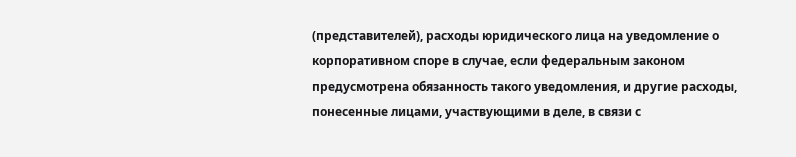(представителей), расходы юридического лица на уведомление о корпоративном споре в случае, если федеральным законом предусмотрена обязанность такого уведомления, и другие расходы, понесенные лицами, участвующими в деле, в связи с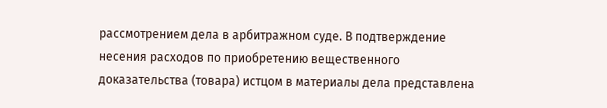рассмотрением дела в арбитражном суде. В подтверждение несения расходов по приобретению вещественного доказательства (товара) истцом в материалы дела представлена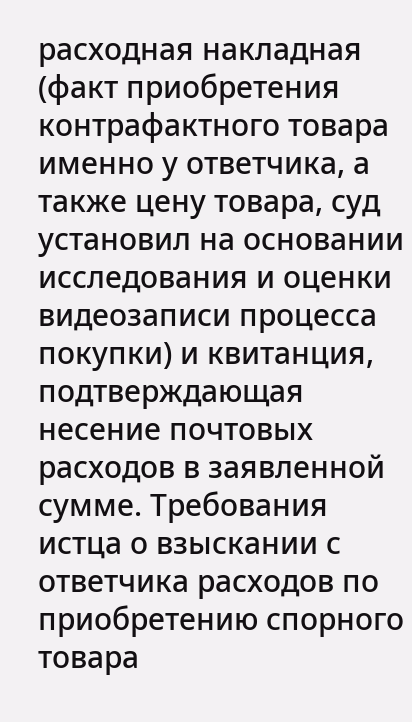расходная накладная (факт приобретения контрафактного товара именно у ответчика, а также цену товара, суд установил на основании исследования и оценки видеозаписи процесса покупки) и квитанция, подтверждающая несение почтовых расходов в заявленной сумме. Требования истца о взыскании с ответчика расходов по приобретению спорного товара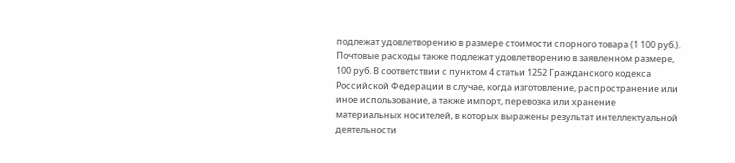подлежат удовлетворению в размере стоимости спорного товара (1 100 руб.). Почтовые расходы также подлежат удовлетворению в заявленном размере, 100 руб. В соответствии с пунктом 4 статьи 1252 Гражданского кодекса Российской Федерации в случае, когда изготовление, распространение или иное использование, а также импорт, перевозка или хранение материальных носителей, в которых выражены результат интеллектуальной деятельности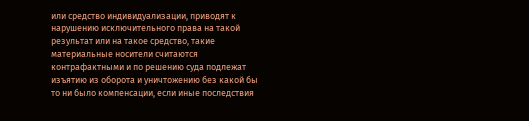или средство индивидуализации, приводят к нарушению исключительного права на такой результат или на такое средство, такие материальные носители считаются контрафактными и по решению суда подлежат изъятию из оборота и уничтожению без какой бы то ни было компенсации, если иные последствия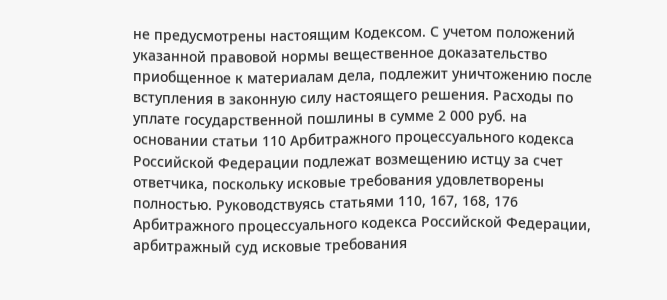не предусмотрены настоящим Кодексом. С учетом положений указанной правовой нормы вещественное доказательство приобщенное к материалам дела, подлежит уничтожению после вступления в законную силу настоящего решения. Расходы по уплате государственной пошлины в сумме 2 000 руб. на основании статьи 110 Арбитражного процессуального кодекса Российской Федерации подлежат возмещению истцу за счет ответчика, поскольку исковые требования удовлетворены полностью. Руководствуясь статьями 110, 167, 168, 176 Арбитражного процессуального кодекса Российской Федерации, арбитражный суд исковые требования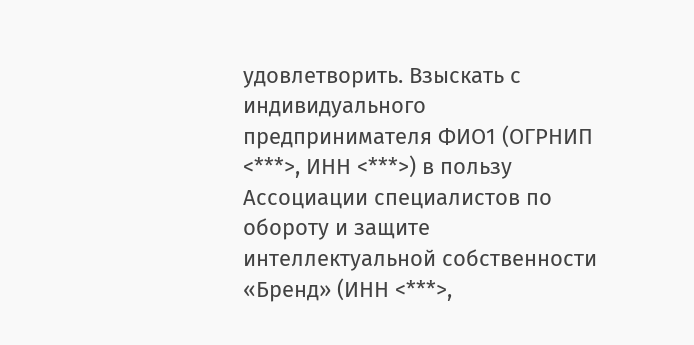удовлетворить. Взыскать с индивидуального предпринимателя ФИО1 (ОГРНИП <***>, ИНН <***>) в пользу Ассоциации специалистов по обороту и защите интеллектуальной собственности «Бренд» (ИНН <***>,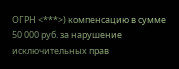ОГРН <***>) компенсацию в сумме 50 000 руб. за нарушение исключительных прав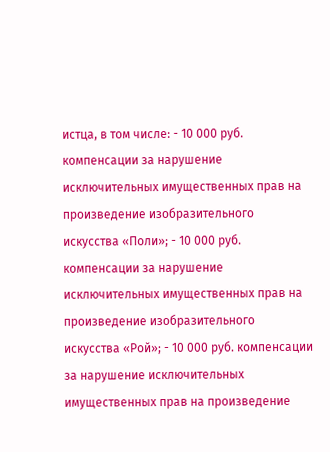истца, в том числе: - 10 000 руб. компенсации за нарушение исключительных имущественных прав на произведение изобразительного искусства «Поли»; - 10 000 руб. компенсации за нарушение исключительных имущественных прав на произведение изобразительного искусства «Рой»; - 10 000 руб. компенсации за нарушение исключительных имущественных прав на произведение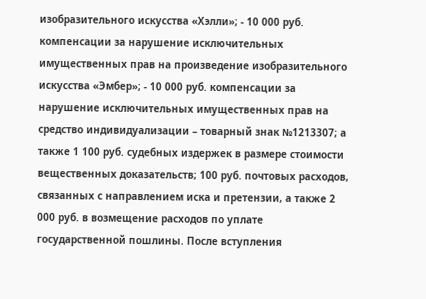изобразительного искусства «Хэлли»; - 10 000 руб. компенсации за нарушение исключительных имущественных прав на произведение изобразительного искусства «Эмбер»; - 10 000 руб. компенсации за нарушение исключительных имущественных прав на средство индивидуализации – товарный знак №1213307; а также 1 100 руб. судебных издержек в размере стоимости вещественных доказательств; 100 руб. почтовых расходов, связанных с направлением иска и претензии, а также 2 000 руб. в возмещение расходов по уплате государственной пошлины. После вступления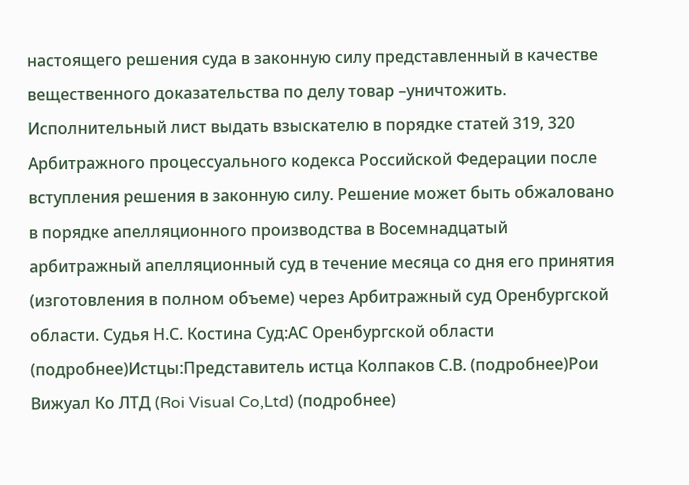настоящего решения суда в законную силу представленный в качестве вещественного доказательства по делу товар –уничтожить. Исполнительный лист выдать взыскателю в порядке статей 319, 320 Арбитражного процессуального кодекса Российской Федерации после вступления решения в законную силу. Решение может быть обжаловано в порядке апелляционного производства в Восемнадцатый арбитражный апелляционный суд в течение месяца со дня его принятия (изготовления в полном объеме) через Арбитражный суд Оренбургской области. Судья Н.С. Костина Суд:АС Оренбургской области (подробнее)Истцы:Представитель истца Колпаков С.В. (подробнее)Рои Вижуал Ко ЛТД (Roi Visual Co,Ltd) (подробнее)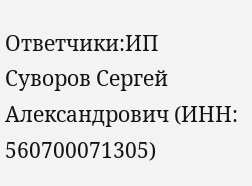Ответчики:ИП Суворов Сергей Александрович (ИНН: 560700071305)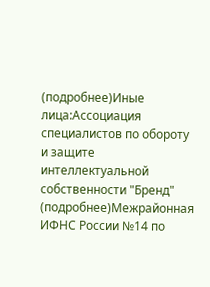(подробнее)Иные лица:Ассоциация специалистов по обороту и защите интеллектуальной собственности "Бренд" (подробнее)Межрайонная ИФНС России №14 по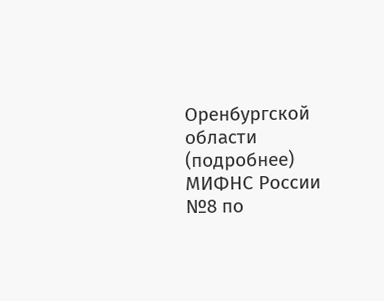Оренбургской области (подробнее) МИФНС России №8 по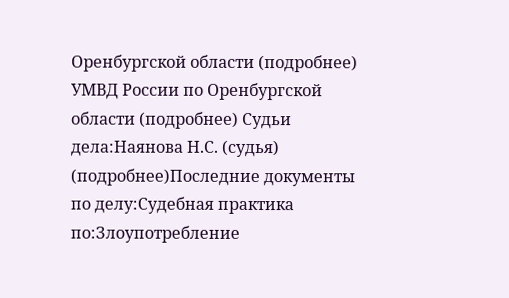Оренбургской области (подробнее) УМВД России по Оренбургской области (подробнее) Судьи дела:Наянова Н.С. (судья) (подробнее)Последние документы по делу:Судебная практика по:Злоупотребление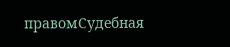правомСудебная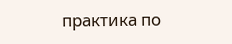практика по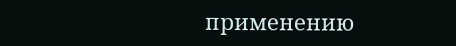применению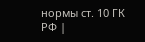нормы ст. 10 ГК РФ |